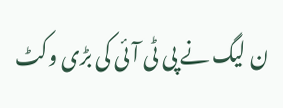ن لیگ نے پی ٹی آئی کی بڑی وکٹ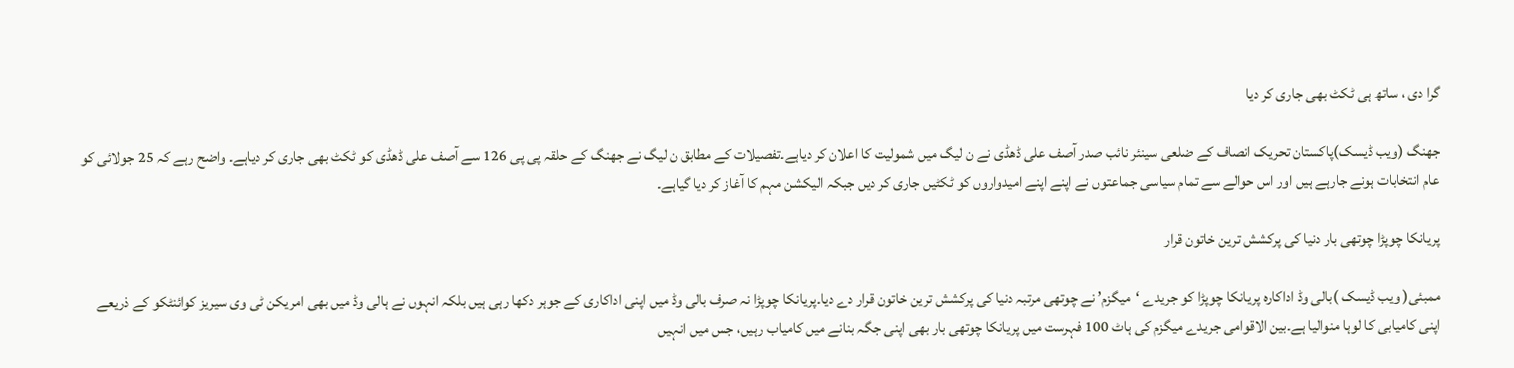گرا دی ، ساتھ ہی ٹکٹ بھی جاری کر دیا

جھنگ (ویب ڈیسک)پاکستان تحریک انصاف کے ضلعی سینئر نائب صدر آصف علی ڈھڈی نے ن لیگ میں شمولیت کا اعلان کر دیاہے۔تفصیلات کے مطابق ن لیگ نے جھنگ کے حلقہ پی پی 126 سے آصف علی ڈھڈی کو ٹکٹ بھی جاری کر دیاہے۔ واضح رہے کہ 25 جولائی کو عام انتخابات ہونے جارہے ہیں اور اس حوالے سے تمام سیاسی جماعتوں نے اپنے اپنے امیدواروں کو ٹکٹیں جاری کر دیں جبکہ الیکشن مہم کا آغاز کر دیا گیاہے۔

پریانکا چوپڑا چوتھی بار دنیا کی پرکشش ترین خاتون قرار

ممبئی( ویب ڈیسک )بالی وڈ اداکارہ پریانکا چوپڑا کو جریدے ‘میگزم’ نے چوتھی مرتبہ دنیا کی پرکشش ترین خاتون قرار دے دیا۔پریانکا چوپڑا نہ صرف بالی وڈ میں اپنی اداکاری کے جوہر دکھا رہی ہیں بلکہ انہوں نے ہالی وڈ میں بھی امریکن ٹی وی سیریز کوائنٹکو کے ذریعے اپنی کامیابی کا لوہا منوالیا ہے۔بین الاقوامی جریدے میگزم کی ہاٹ 100 فہرست میں پریانکا چوتھی بار بھی اپنی جگہ بنانے میں کامیاب رہیں، جس میں انہیں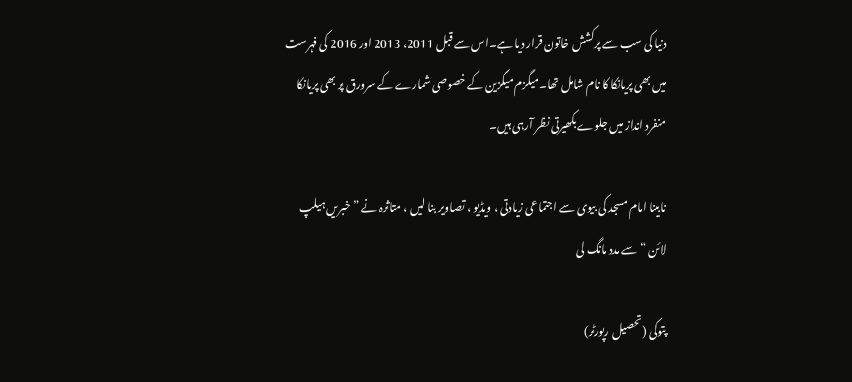دنیا کی سب سے پرکشش خاتون قرار دیا ہے۔اس سے قبل 2011، 2013 اور 2016 کی فہرست میں بھی پریانکا کا نام شامل تھا۔میگزم میگزین کے خصوصی شمارے کے سرورق پر بھی پریانکا منفرد انداز میں جلوے بکھیرتی نظر آرہی ہیں۔

نابینا امام مسجد کی بیوی سے اجتماعی زیادتی ، ویڈیو ، تصاویر بنا لیں ، متاثرہ نے ” خبریں ہیلپ لائن “ سے مدد مانگ لی

پتوکی (تحصیل رپورٹر)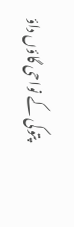پتوکی کے نواحی گاؤں داؤ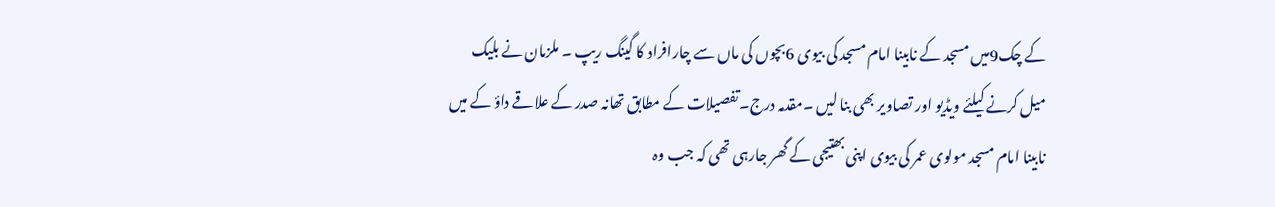کے چک9میں مسجد کے نابینا امام مسجد کی بیوی 6بچوں کی ماں سے چارافراد کا گینگ ریپ ۔ ملزمان نے بلیک میل کرنے کیلئے ویڈیو اور تصاویر بھی بنا لیں ۔مقدمہ درج۔تفصیلات کے مطابق تھانہ صدر کے علاقے داؤ کے میں نابینا امام مسجد مولوی عمر کی بیوی اپنی بھتیجی کے گھر جارہی تھی کہ جب وہ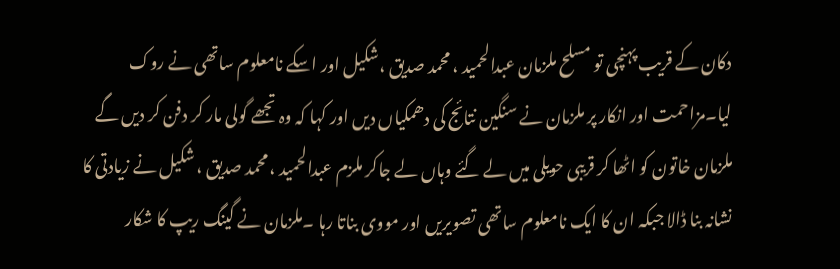دکان کے قریب پہنچی تو مسلح ملزمان عبدالحمید ، محمد صدیق ،شکیل اور اسکے نامعلوم ساتھی نے روک لیا۔مزاحمت اور انکار پر ملزمان نے سنگین نتائج کی دھمکیاں دیں اور کہا کہ وہ تجھے گولی مار کر دفن کر دیں گے ملزمان خاتون کو اٹھا کر قریبی حویلی میں لے گئے وہاں لے جاکر ملزم عبدالحمید ، محمد صدیق ، شکیل نے زیادتی کا نشانہ بنا ڈالا جبکہ ان کا ایک نامعلوم ساتھی تصویریں اور مووی بناتا رہا ۔ملزمان نے گینگ ریپ کا شکار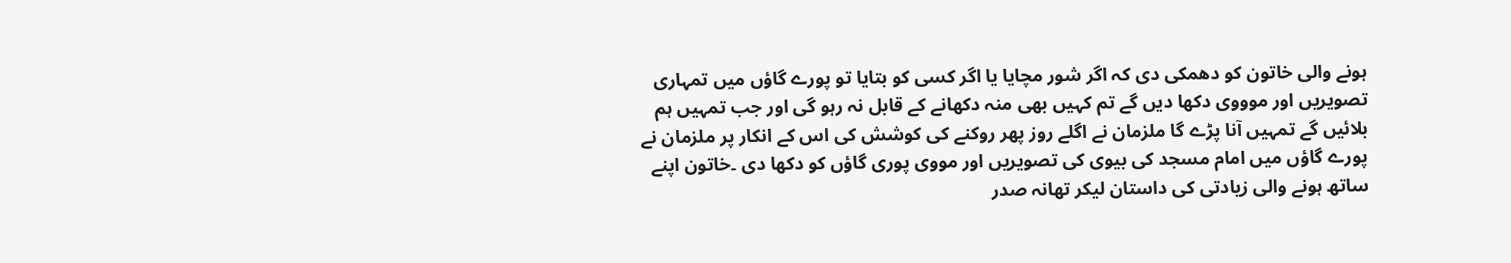ہونے والی خاتون کو دھمکی دی کہ اگر شور مچایا یا اگر کسی کو بتایا تو پورے گاؤں میں تمہاری تصویریں اور موووی دکھا دیں گے تم کہیں بھی منہ دکھانے کے قابل نہ رہو گی اور جب تمہیں ہم بلائیں گے تمہیں آنا پڑے گا ملزمان نے اگلے روز پھر روکنے کی کوشش کی اس کے انکار پر ملزمان نے پورے گاؤں میں امام مسجد کی بیوی کی تصویریں اور مووی پوری گاؤں کو دکھا دی ۔خاتون اپنے ساتھ ہونے والی زیادتی کی داستان لیکر تھانہ صدر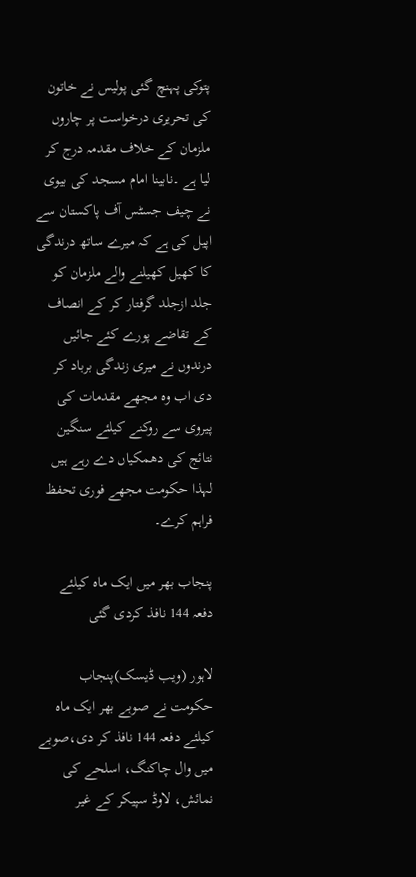پتوکی پہنچ گئی پولیس نے خاتون کی تحریری درخواست پر چاروں ملزمان کے خلاف مقدمہ درج کر لیا ہے ۔نابینا امام مسجد کی بیوی نے چیف جسٹس آف پاکستان سے اپیل کی ہے کہ میرے ساتھ درندگی کا کھیل کھیلنے والے ملزمان کو جلد ازجلد گرفتار کر کے انصاف کے تقاضے پورے کئے جائیں درندوں نے میری زندگی برباد کر دی اب وہ مجھے مقدمات کی پیروی سے روکنے کیلئے سنگین نتائج کی دھمکیاں دے رہے ہیں لہذا حکومت مجھے فوری تحفظ فراہم کرے۔

پنجاب بھر میں ایک ماہ کیلئے دفعہ 144 نافذ کردی گئی

لاہور (ویب ڈیسک)پنجاب حکومت نے صوبے بھر ایک ماہ کیلئے دفعہ 144 نافذ کر دی،صوبے میں وال چاکنگ، اسلحے کی نمائش، لاوڈ سپیکر کے غیر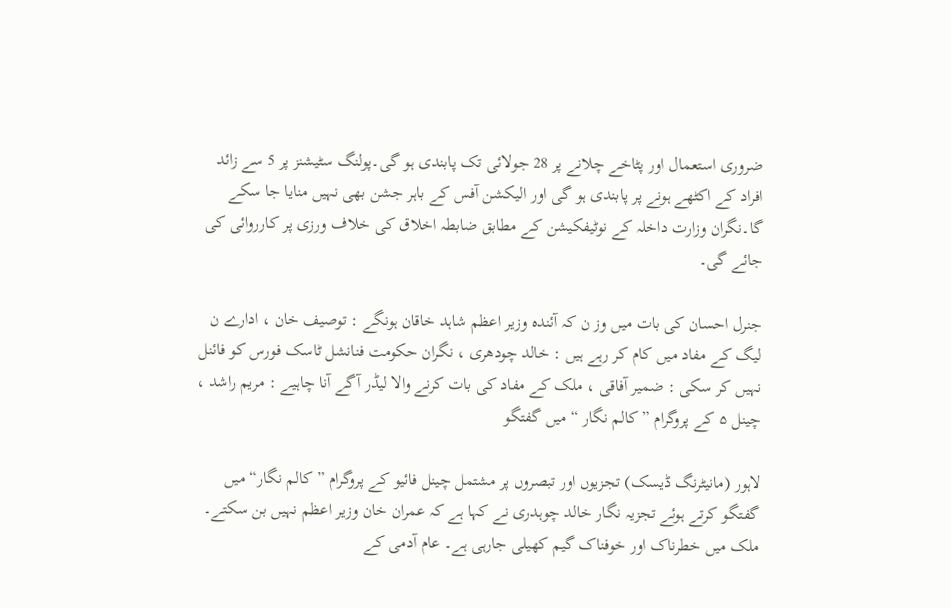ضروری استعمال اور پٹاخے چلانے پر 28 جولائی تک پابندی ہو گی۔پولنگ سٹیشنز پر 5 سے زائد افراد کے اکٹھے ہونے پر پابندی ہو گی اور الیکشن آفس کے باہر جشن بھی نہیں منایا جا سکے گا۔نگران وزارت داخلہ کے نوٹیفکیشن کے مطابق ضابطہ اخلاق کی خلاف ورزی پر کارروائی کی جائے گی۔

جنرل احسان کی بات میں وز ن کہ آئندہ وزیر اعظم شاہد خاقان ہونگے : توصیف خان ، ادارے ن لیگ کے مفاد میں کام کر رہے ہیں : خالد چودھری ، نگران حکومت فنانشل ٹاسک فورس کو فائنل نہیں کر سکی : ضمیر آفاقی ، ملک کے مفاد کی بات کرنے والا لیڈر آگے آنا چاہیے : مریم راشد ، چینل ۵ کے پروگرام ” کالم نگار “ میں گفتگو

لاہور (مانیٹرنگ ڈیسک) تجزیوں اور تبصروں پر مشتمل چینل فائیو کے پروگرام ”کالم نگار“ میں گفتگو کرتے ہوئے تجزیہ نگار خالد چوہدری نے کہا ہے کہ عمران خان وزیر اعظم نہیں بن سکتے۔ ملک میں خطرناک اور خوفناک گیم کھیلی جارہی ہے۔ عام آدمی کے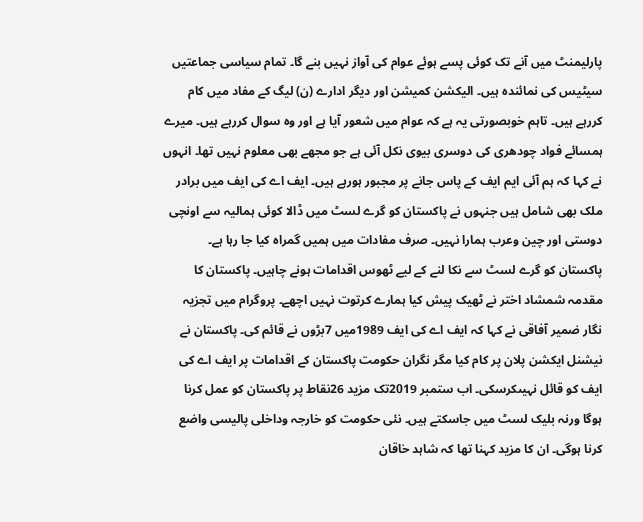پارلیمنٹ میں آنے تک کوئی پسے ہوئے عوام کی آواز نہیں بنے گا۔ تمام سیاسی جماعتیں سیٹیس کی نمائندہ ہیں۔ الیکشن کمیشن اور دیگر ادارے (ن) لیگ کے مفاد میں کام کررہے ہیں۔ تاہم خوبصورتی یہ ہے کہ عوام میں شعور آیا ہے اور وہ سوال کررہے ہیں۔ میرے ہمسائے فواد چودھری کی دوسری بیوی نکل آئی ہے جو مجھے بھی معلوم نہیں تھا۔ انہوں نے کہا کہ ہم آئی ایم ایف کے پاس جانے پر مجبور ہورہے ہیں۔ ایف اے کی ایف میں برادر ملک بھی شامل ہیں جنہوں نے پاکستان کو گرے لسٹ میں ڈالا کوئی ہمالیہ سے اونچی دوستی اور چین وعرب ہمارا نہیں۔ صرف مفادات میں ہمیں گمراہ کیا جا رہا ہے۔ پاکستان کو گرے لسٹ سے نکا لنے کے لیے ٹھوس اقدامات ہونے چاہیں۔ پاکستان کا مقدمہ شمشاد اختر نے ٹھیک پیش کیا ہمارے کرتوت نہیں اچھے۔ پروگرام میں تجزیہ نگار ضمیر آفاقی نے کہا کہ ایف اے کی ایف 1989میں 7بڑوں نے قائم کی۔ پاکستان نے نیشنل ایکشن پلان پر کام کیا مگر نگران حکومت پاکستان کے اقدامات پر ایف اے کی ایف کو قائل نہیںکرسکی۔ اب ستمبر 2019تک مزید 26نقاط پر پاکستان کو عمل کرنا ہوگا ورنہ بلیک لسٹ میں جاسکتے ہیں۔ نئی حکومت کو خارجہ وداخلی پالیسی واضع کرنا ہوگی۔ ان کا مزید کہنا تھا کہ شاہد خاقان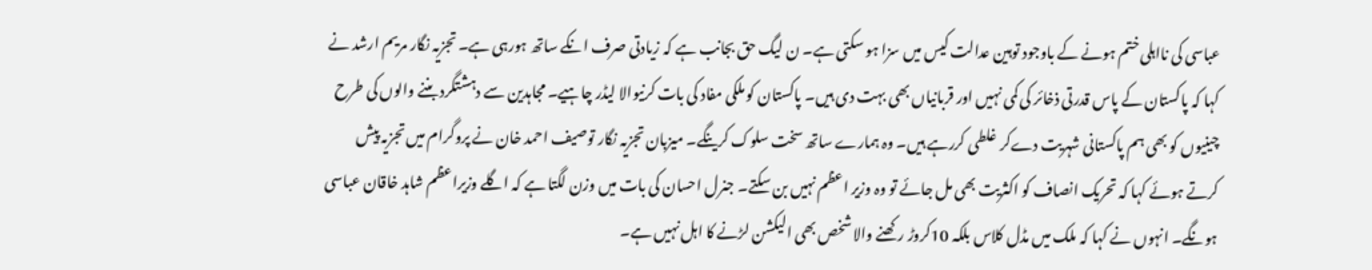عباسی کی نااہلی ختم ہونے کے باوجود توہین عدالت کیس میں سزا ہو سکتی ہے۔ ن لیگ حق بجانب ہے کہ زیادتی صرف انکے ساتھ ہورہی ہے۔ تجزیہ نگار مریم ارشد نے کہا کہ پاکستان کے پاس قدرتی ذخائر کی کمی نہیں اور قربانیاں بھی بہت دی ہیں۔ پاکستان کو ملکی مفاد کی بات کرنیوالا لیڈر چاہیے۔ مجاہدین سے دہشتگرد بننے والوں کی طرح چینیوں کو بھی ہم پاکستانی شہریت دےکر غلطی کررہے ہیں۔ وہ ہمارے ساتھ سخت سلوک کرینگے۔ میزبان تجزیہ نگار توصیف احمد خان نے پروگرام میں تجزیہ پیش کرتے ہوئے کہا کہ تحریک انصاف کو اکثریت بھی مل جائے تو وہ وزیر اعظم نہیں بن سکتے۔ جنرل احسان کی بات میں وزن لگتا ہے کہ اگلے وزیراعظم شاہد خاقان عباسی ہونگے۔ انہوں نے کہا کہ ملک میں مڈل کلاس بلکہ 10کروڑ رکھنے والا شخص بھی الیکشن لڑنے کا اہل نہیں ہے۔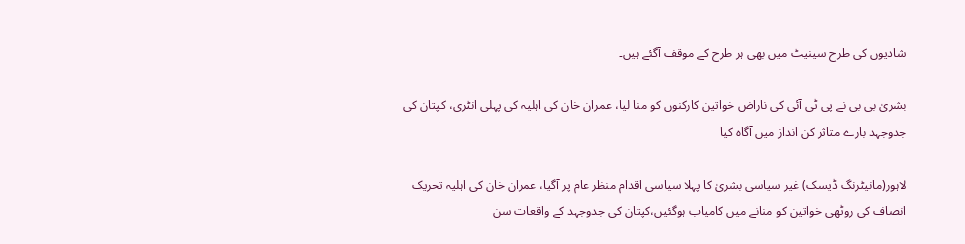شادیوں کی طرح سینیٹ میں بھی ہر طرح کے موقف آگئے ہیں۔

بشریٰ بی بی نے پی ٹی آئی کی ناراض خواتین کارکنوں کو منا لیا، عمران خان کی اہلیہ کی پہلی انٹری، کپتان کی جدوجہد بارے متاثر کن انداز میں آگاہ کیا

لاہور(مانیٹرنگ ڈیسک) غیر سیاسی بشریٰ کا پہلا سیاسی اقدام منظر عام پر آگیا، عمران خان کی اہلیہ تحریک انصاف کی روٹھی خواتین کو منانے میں کامیاب ہوگئیں،کپتان کی جدوجہد کے واقعات سن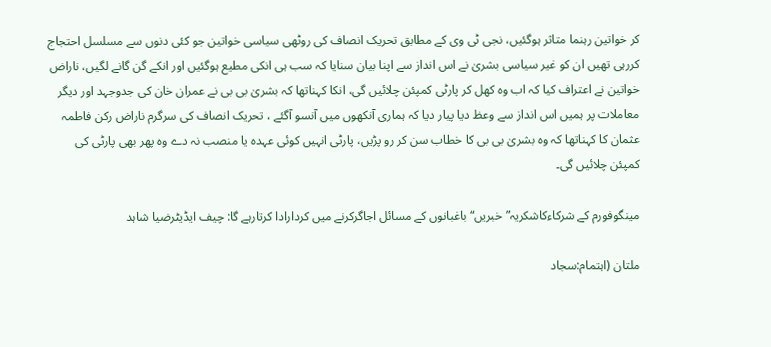کر خواتین رہنما متاثر ہوگئیں، نجی ٹی وی کے مطابق تحریک انصاف کی روٹھی سیاسی خواتین جو کئی دنوں سے مسلسل احتجاج کررہی تھیں ان کو غیر سیاسی بشریٰ نے اس انداز سے اپنا بیان سنایا کہ سب ہی انکی مطیع ہوگئیں اور انکے گن گانے لگیں، ناراض خواتین نے اعتراف کیا کہ اب وہ کھل کر پارٹی کمپئن چلائیں گی، انکا کہناتھا کہ بشریٰ بی بی نے عمران خان کی جدوجہد اور دیگر معاملات پر ہمیں اس انداز سے وعظ دیا پیار دیا کہ ہماری آنکھوں میں آنسو آگئے ، تحریک انصاف کی سرگرم ناراض رکن فاطمہ عثمان کا کہناتھا کہ وہ بشریٰ بی بی کا خطاب سن کر رو پڑیں، پارٹی انہیں کوئی عہدہ یا منصب نہ دے وہ پھر بھی پارٹی کی کمپئن چلائیں گی۔

مینگوفورم کے شرکاءکاشکریہ”خبریں“ باغبانوں کے مسائل اجاگرکرنے میں کردارادا کرتارہے گا: چیف ایڈیٹرضیا شاہد

ملتان (اہتمام:سجاد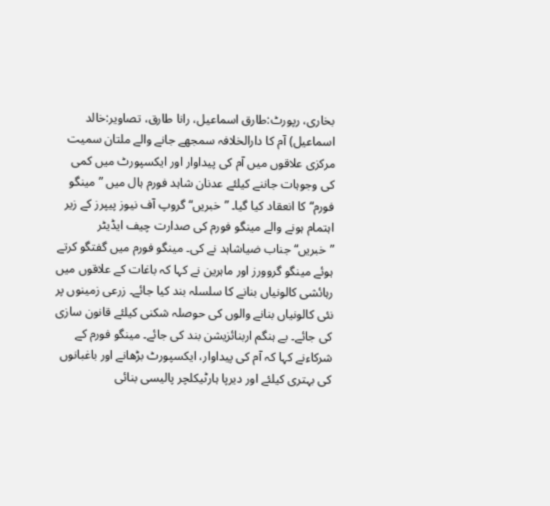بخاری، رپورٹ:طارق اسماعیل، رانا طارق، تصاویر:خالد اسماعیل) آم کا دارالخلافہ سمجھے جانے والے ملتان سمیت مرکزی علاقوں میں آم کی پیداوار اور ایکسپورٹ میں کمی کی وجوہات جاننے کیلئے عدنان شاہد فورم ہال میں ”مینگو فورم“ کا انعقاد کیا گیا۔ ”خبریں“ گروپ آف نیوز پیپرز کے زیر اہتمام ہونے والے مینگو فورم کی صدارت چیف ایڈیٹر ”خبریں“ جناب ضیاشاہد نے کی۔ مینگو فورم میں گفتگو کرتے ہوئے مینگو گروورز اور ماہرین نے کہا کہ باغات کے علاقوں میں رہائشی کالونیاں بنانے کا سلسلہ بند کیا جائے۔ زرعی زمینوں پر نئی کالونیاں بنانے والوں کی حوصلہ شکنی کیلئے قانون سازی کی جائے۔ بے ہنگم اربنائزیشن بند کی جائے۔ مینگو فورم کے شرکاءنے کہا کہ آم کی پیداوار، ایکسپورٹ بڑھانے اور باغبانوں کی بہتری کیلئے اور دیرپا ہارٹیکلچر پالیسی بنائی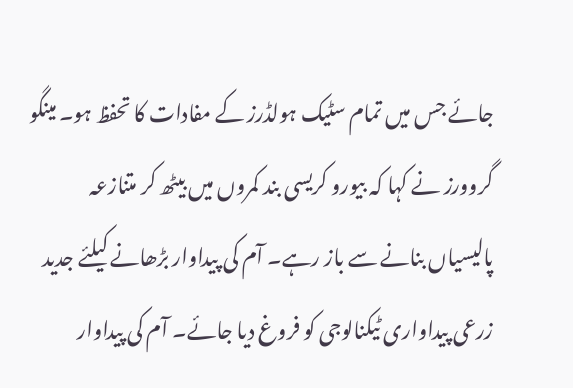جائے جس میں تمام سٹیک ہولڈرز کے مفادات کا تحفظ ہو۔ مینگو گروورز نے کہا کہ بیورو کریسی بند کمروں میں بیٹھ کر متنازعہ پالیسیاں بنانے سے باز رہے۔ آم کی پیداوار بڑھانے کیلئے جدید زرعی پیداواری ٹیکنالوجی کو فروغ دیا جائے۔ آم کی پیداوار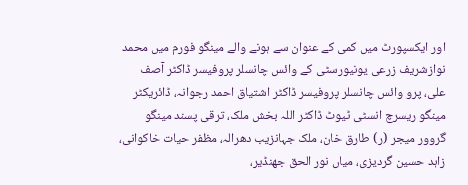اور ایکسپورٹ میں کمی کے عنوان سے ہونے والے مینگو فورم میں محمد نوازشریف زرعی یونیورسٹی کے وائس چانسلر پروفیسر ڈاکٹر آصف علی، پرو وائس چانسلر پروفیسر ڈاکٹر اشتیاق احمد رجوانہ، ڈائریکٹر مینگو ریسرچ انسٹی ٹیوٹ ڈاکٹر اللہ بخش ملک، ترقی پسند مینگو گروور میجر (ر) طارق خان، ملک جہانزیب دھرالہ، مظفر حیات خاکوانی، زاہد حسین گردیزی، میاں نور الحق جھنڈیر،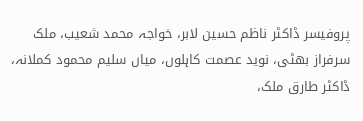پروفیسر ڈاکٹر ناظم حسین لابر، خواجہ محمد شعیب، ملک سرفراز بھٹی، نوید عصمت کاہلوں، میاں سلیم محمود کملانہ، ڈاکٹر طارق ملک،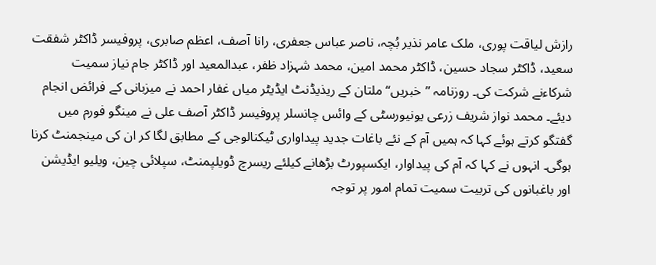رازش لیاقت پوری، ملک عامر نذیر بُچہ، ناصر عباس جعفری، رانا آصف، اعظم صابری، پروفیسر ڈاکٹر شفقت سعید، ڈاکٹر سجاد حسین، ڈاکٹر محمد امین، محمد شہزاد ظفر، عبدالمعید اور ڈاکٹر جام نیاز سمیت شرکاءنے شرکت کی۔ روزنامہ ”خبریں“ ملتان کے ریذیڈنٹ ایڈیٹر میاں غفار احمد نے میزبانی کے فرائض انجام دیئے۔ محمد نواز شریف زرعی یونیورسٹی کے وائس چانسلر پروفیسر ڈاکٹر آصف علی نے مینگو فورم میں گفتگو کرتے ہوئے کہا کہ ہمیں آم کے نئے باغات جدید پیداواری ٹیکنالوجی کے مطابق لگا کر ان کی مینجمنٹ کرنا ہوگی۔ انہوں نے کہا کہ آم کی پیداوار، ایکسپورٹ بڑھانے کیلئے ریسرچ ڈویلپمنٹ، سپلائی چین، ویلیو ایڈیشن اور باغبانوں کی تربیت سمیت تمام امور پر توجہ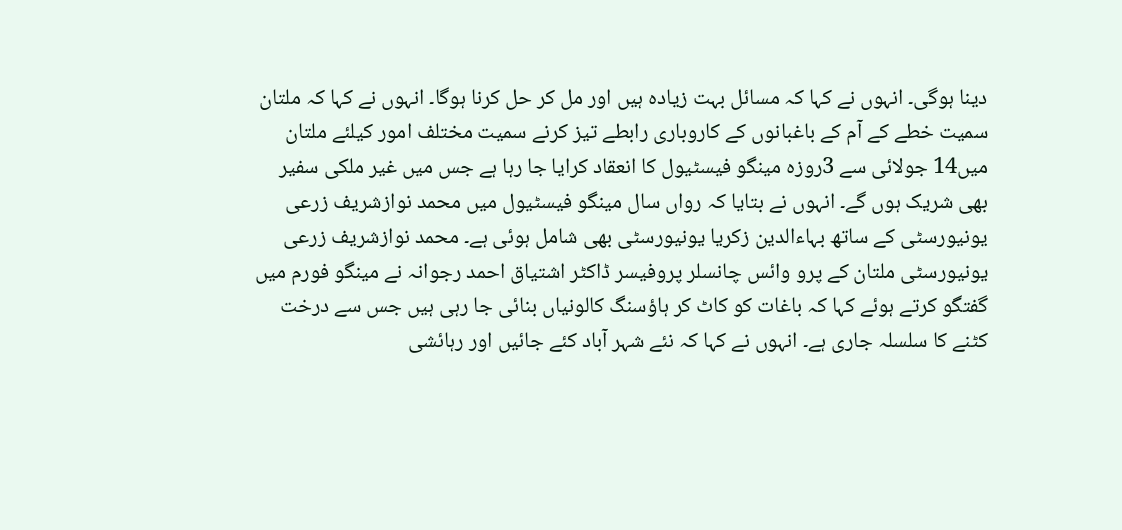دینا ہوگی۔ انہوں نے کہا کہ مسائل بہت زیادہ ہیں اور مل کر حل کرنا ہوگا۔ انہوں نے کہا کہ ملتان سمیت خطے کے آم کے باغبانوں کے کاروباری رابطے تیز کرنے سمیت مختلف امور کیلئے ملتان میں14 جولائی سے 3روزہ مینگو فیسٹیول کا انعقاد کرایا جا رہا ہے جس میں غیر ملکی سفیر بھی شریک ہوں گے۔ انہوں نے بتایا کہ رواں سال مینگو فیسٹیول میں محمد نوازشریف زرعی یونیورسٹی کے ساتھ بہاءالدین زکریا یونیورسٹی بھی شامل ہوئی ہے۔ محمد نوازشریف زرعی یونیورسٹی ملتان کے پرو وائس چانسلر پروفیسر ڈاکٹر اشتیاق احمد رجوانہ نے مینگو فورم میں گفتگو کرتے ہوئے کہا کہ باغات کو کاٹ کر ہاؤسنگ کالونیاں بنائی جا رہی ہیں جس سے درخت کٹنے کا سلسلہ جاری ہے۔ انہوں نے کہا کہ نئے شہر آباد کئے جائیں اور رہائشی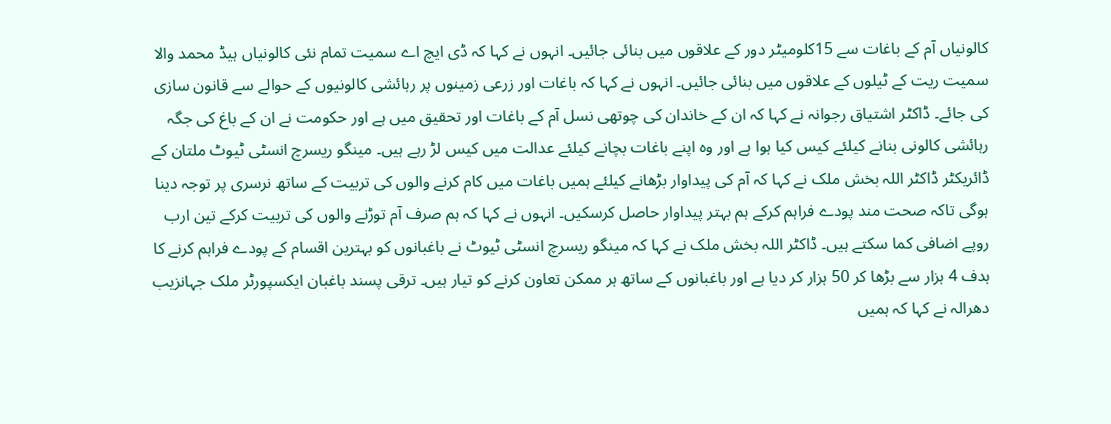کالونیاں آم کے باغات سے 15کلومیٹر دور کے علاقوں میں بنائی جائیں۔ انہوں نے کہا کہ ڈی ایچ اے سمیت تمام نئی کالونیاں ہیڈ محمد والا سمیت ریت کے ٹیلوں کے علاقوں میں بنائی جائیں۔ انہوں نے کہا کہ باغات اور زرعی زمینوں پر رہائشی کالونیوں کے حوالے سے قانون سازی کی جائے۔ ڈاکٹر اشتیاق رجوانہ نے کہا کہ ان کے خاندان کی چوتھی نسل آم کے باغات اور تحقیق میں ہے اور حکومت نے ان کے باغ کی جگہ رہائشی کالونی بنانے کیلئے کیس کیا ہوا ہے اور وہ اپنے باغات بچانے کیلئے عدالت میں کیس لڑ رہے ہیں۔ مینگو ریسرچ انسٹی ٹیوٹ ملتان کے ڈائریکٹر ڈاکٹر اللہ بخش ملک نے کہا کہ آم کی پیداوار بڑھانے کیلئے ہمیں باغات میں کام کرنے والوں کی تربیت کے ساتھ نرسری پر توجہ دینا ہوگی تاکہ صحت مند پودے فراہم کرکے ہم بہتر پیداوار حاصل کرسکیں۔ انہوں نے کہا کہ ہم صرف آم توڑنے والوں کی تربیت کرکے تین ارب روپے اضافی کما سکتے ہیں۔ ڈاکٹر اللہ بخش ملک نے کہا کہ مینگو ریسرچ انسٹی ٹیوٹ نے باغبانوں کو بہترین اقسام کے پودے فراہم کرنے کا ہدف 4 ہزار سے بڑھا کر 50 ہزار کر دیا ہے اور باغبانوں کے ساتھ ہر ممکن تعاون کرنے کو تیار ہیں۔ ترقی پسند باغبان ایکسپورٹر ملک جہانزیب دھرالہ نے کہا کہ ہمیں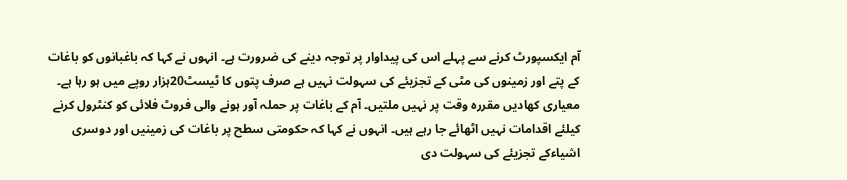آم ایکسپورٹ کرنے سے پہلے اس کی پیداوار پر توجہ دینے کی ضرورت ہے۔ انہوں نے کہا کہ باغبانوں کو باغات کے پتے اور زمینوں کی مٹی کے تجزیئے کی سہولت نہیں ہے صرف پتوں کا ٹیسٹ20ہزار روپے میں ہو رہا ہے۔ معیاری کھادیں مقررہ وقت پر نہیں ملتیں۔ آم کے باغات پر حملہ آور ہونے والی فروٹ فلائی کو کنٹرول کرنے کیلئے اقدامات نہیں اٹھائے جا رہے ہیں۔ انہوں نے کہا کہ حکومتی سطح پر باغات کی زمینیں اور دوسری اشیاءکے تجزیئے کی سہولت دی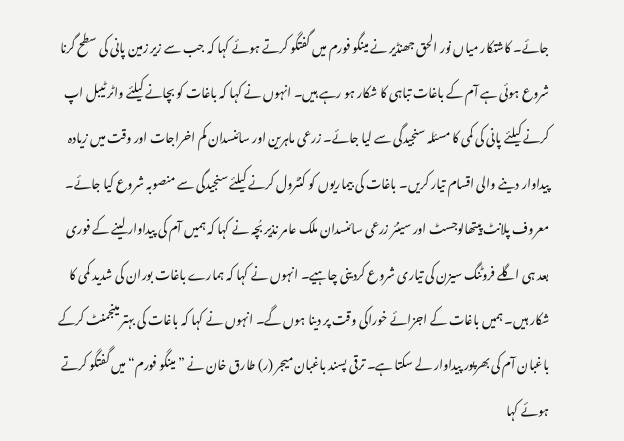جائے۔ کاشتکار میاں نور الحق جھنڈیر نے مینگو فورم میں گفتگو کرتے ہوئے کہا کہ جب سے زیر زمین پانی کی سطح گرنا شروع ہوئی ہے آم کے باغات تباہی کا شکار ہو رہے ہیں۔ انہوں نے کہا کہ باغات کو بچانے کیلئے واٹر ٹیبل اپ کرنے کیلئے پانی کی کمی کا مسئلہ سنجیدگی سے لیا جائے۔ زرعی ماہرین اور سائنسدان کم اخراجات اور وقت میں زیادہ پیداوار دینے والی اقسام تیار کریں۔ باغات کی بیماریوں کو کنٹرول کرنے کیلئے سنجیدگی سے منصوبہ شروع کیا جائے۔ معروف پلانٹ پیتھالوجسٹ اور سینئر زرعی سائنسدان ملک عامر نذیر بُچہ نے کہا کہ ہمیں آم کی پیداوار لینے کے فوری بعد ہی اگلے فروٹنگ سیزن کی تیاری شروع کردینی چاہیے۔ انہوں نے کہا کہ ہمارے باغات بوران کی شدید کمی کا شکار ہیں۔ ہمیں باغات کے اجزائے خوراکی وقت پر دینا ہوں گے۔ انہوں نے کہا کہ باغات کی بہتر مینجمنٹ کرکے باغبان آم کی بھرپور پیداوار لے سکتا ہے۔ ترقی پسند باغبان میجر (ر) طارق خان نے ”مینگو فورم“ میں گفتگو کرتے ہوئے کہا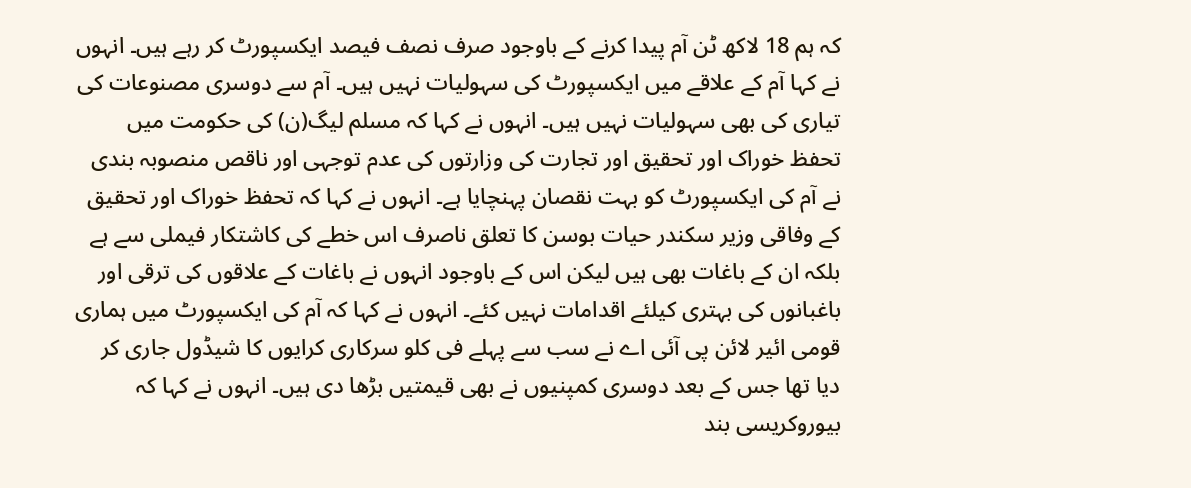کہ ہم 18 لاکھ ٹن آم پیدا کرنے کے باوجود صرف نصف فیصد ایکسپورٹ کر رہے ہیں۔ انہوں نے کہا آم کے علاقے میں ایکسپورٹ کی سہولیات نہیں ہیں۔ آم سے دوسری مصنوعات کی تیاری کی بھی سہولیات نہیں ہیں۔ انہوں نے کہا کہ مسلم لیگ(ن) کی حکومت میں تحفظ خوراک اور تحقیق اور تجارت کی وزارتوں کی عدم توجہی اور ناقص منصوبہ بندی نے آم کی ایکسپورٹ کو بہت نقصان پہنچایا ہے۔ انہوں نے کہا کہ تحفظ خوراک اور تحقیق کے وفاقی وزیر سکندر حیات بوسن کا تعلق ناصرف اس خطے کی کاشتکار فیملی سے ہے بلکہ ان کے باغات بھی ہیں لیکن اس کے باوجود انہوں نے باغات کے علاقوں کی ترقی اور باغبانوں کی بہتری کیلئے اقدامات نہیں کئے۔ انہوں نے کہا کہ آم کی ایکسپورٹ میں ہماری قومی ائیر لائن پی آئی اے نے سب سے پہلے فی کلو سرکاری کرایوں کا شیڈول جاری کر دیا تھا جس کے بعد دوسری کمپنیوں نے بھی قیمتیں بڑھا دی ہیں۔ انہوں نے کہا کہ بیوروکریسی بند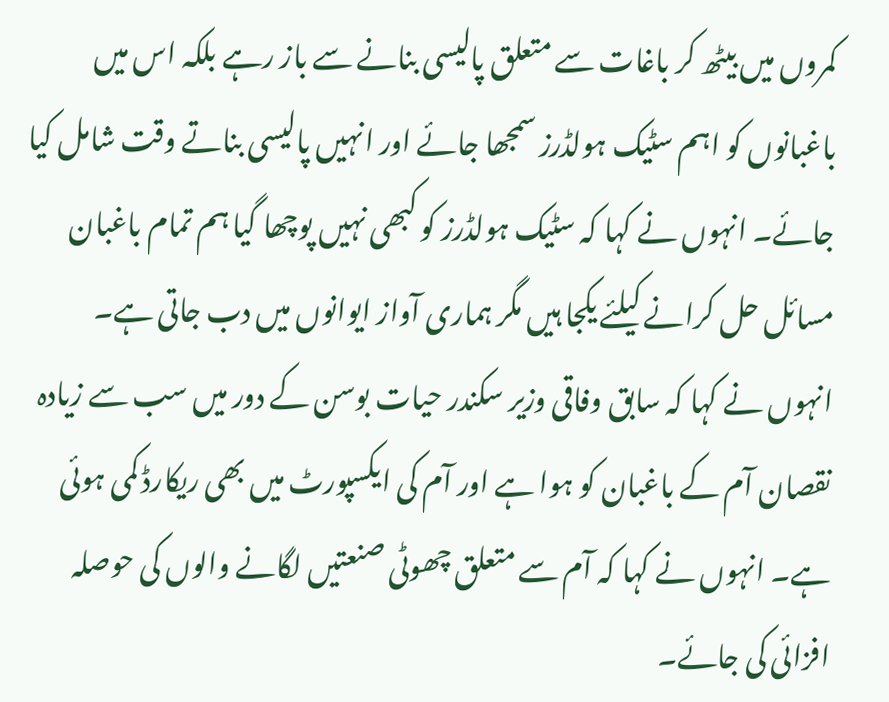کمروں میں بیٹھ کر باغات سے متعلق پالیسی بنانے سے باز رہے بلکہ اس میں باغبانوں کو اہم سٹیک ہولڈرز سمجھا جائے اور انہیں پالیسی بناتے وقت شامل کیا جائے۔ انہوں نے کہا کہ سٹیک ہولڈرز کو کبھی نہیں پوچھا گیا ہم تمام باغبان مسائل حل کرانے کیلئے یکجا ہیں مگر ہماری آواز ایوانوں میں دب جاتی ہے۔ انہوں نے کہا کہ سابق وفاقی وزیر سکندر حیات بوسن کے دور میں سب سے زیادہ نقصان آم کے باغبان کو ہوا ہے اور آم کی ایکسپورٹ میں بھی ریکارڈ کمی ہوئی ہے۔ انہوں نے کہا کہ آم سے متعلق چھوٹی صنعتیں لگانے والوں کی حوصلہ افزائی کی جائے۔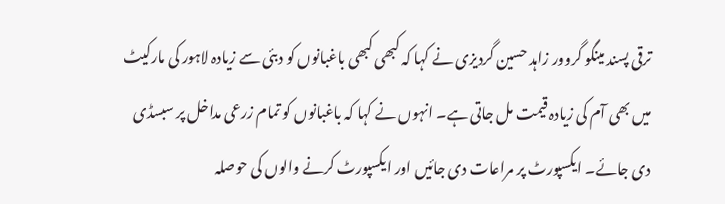ترقی پسند مینگو گروور زاہد حسین گردیزی نے کہا کہ کبھی کبھی باغبانوں کو دبئی سے زیادہ لاہور کی مارکیٹ میں بھی آم کی زیادہ قیمت مل جاتی ہے۔ انہوں نے کہا کہ باغبانوں کو تمام زرعی مداخل پر سبسڈی دی جائے۔ ایکسپورٹ پر مراعات دی جائیں اور ایکسپورٹ کرنے والوں کی حوصلہ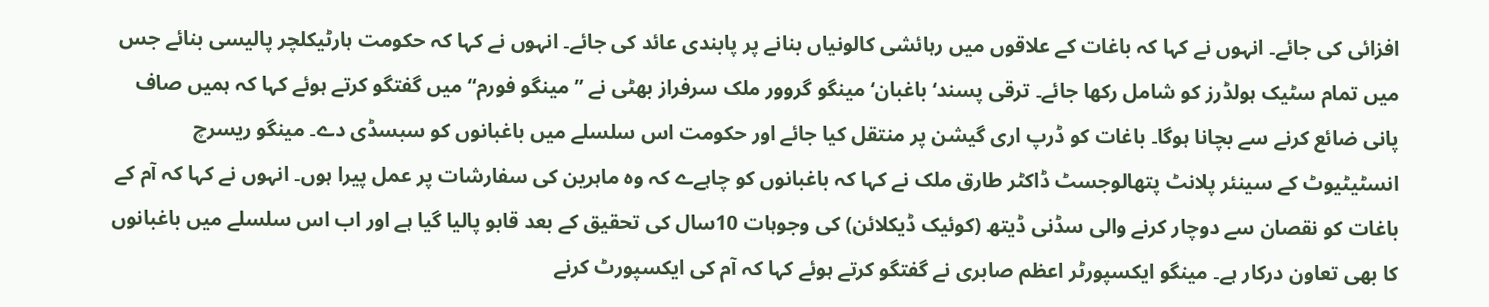افزائی کی جائے۔ انہوں نے کہا کہ باغات کے علاقوں میں رہائشی کالونیاں بنانے پر پابندی عائد کی جائے۔ انہوں نے کہا کہ حکومت ہارٹیکلچر پالیسی بنائے جس میں تمام سٹیک ہولڈرز کو شامل رکھا جائے۔ ترقی پسند‘ باغبان‘ مینگو گروور ملک سرفراز بھٹی نے ”مینگو فورم“ میں گفتگو کرتے ہوئے کہا کہ ہمیں صاف پانی ضائع کرنے سے بچانا ہوگا۔ باغات کو ڈرپ اری گیشن پر منتقل کیا جائے اور حکومت اس سلسلے میں باغبانوں کو سبسڈی دے۔ مینگو ریسرچ انسٹیٹیوٹ کے سینئر پلانٹ پتھالوجسٹ ڈاکٹر طارق ملک نے کہا کہ باغبانوں کو چاہےے کہ وہ ماہرین کی سفارشات پر عمل پیرا ہوں۔ انہوں نے کہا کہ آم کے باغات کو نقصان سے دوچار کرنے والی سڈنی ڈیتھ (کوئیک ڈیکلائن) کی وجوہات 10سال کی تحقیق کے بعد قابو پالیا گیا ہے اور اب اس سلسلے میں باغبانوں کا بھی تعاون درکار ہے۔ مینگو ایکسپورٹر اعظم صابری نے گفتگو کرتے ہوئے کہا کہ آم کی ایکسپورٹ کرنے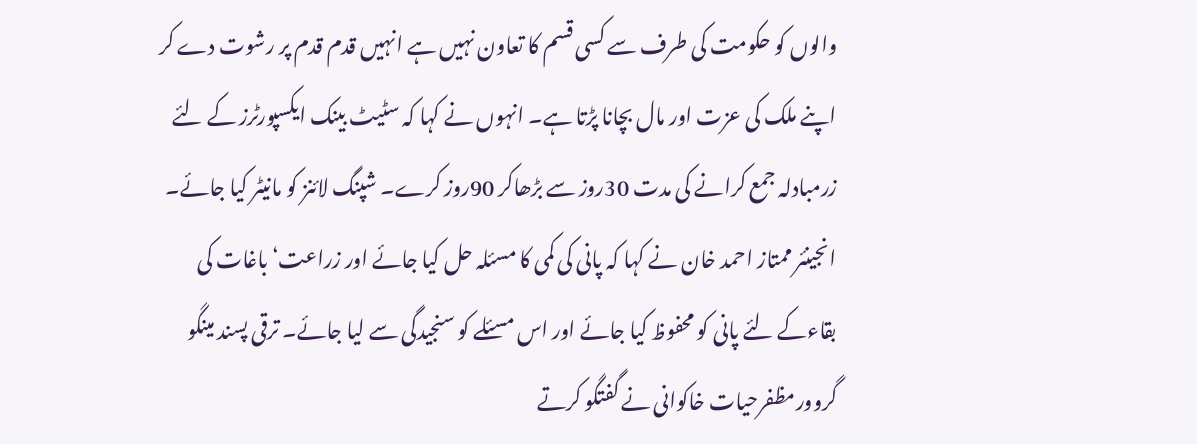والوں کو حکومت کی طرف سے کسی قسم کا تعاون نہیں ہے انہیں قدم قدم پر رشوت دے کر اپنے ملک کی عزت اور مال بچانا پڑتا ہے۔ انہوں نے کہا کہ سٹیٹ بینک ایکسپورٹرز کے لئے زرمبادلہ جمع کرانے کی مدت 30روز سے بڑھاکر 90روز کرے۔ شپنگ لائنز کو مانیٹر کیا جائے۔ انجینئر ممتاز احمد خان نے کہا کہ پانی کی کمی کا مسئلہ حل کیا جائے اور زراعت‘ باغات کی بقاءکے لئے پانی کو محفوظ کیا جائے اور اس مسئلے کو سنجیدگی سے لیا جائے۔ ترقی پسند مینگو گروورمظفرحیات خاکوانی نے گفتگو کرتے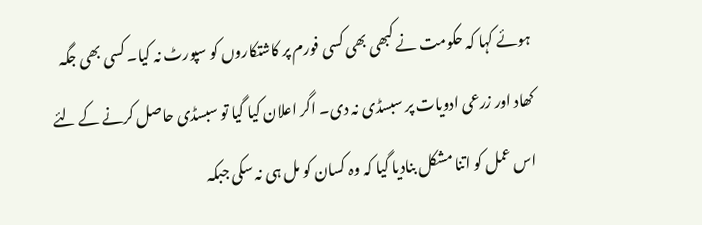ہوئے کہا کہ حکومت نے کبھی بھی کسی فورم پر کاشتکاروں کو سپورٹ نہ کیا۔ کسی بھی جگہ کھاد اور زرعی ادویات پر سبسڈی نہ دی۔ اگر اعلان کیا گیا تو سبسڈی حاصل کرنے کے لئے اس عمل کو اتنا مشکل بنادیا گیا کہ وہ کسان کو مل ہی نہ سکی جبکہ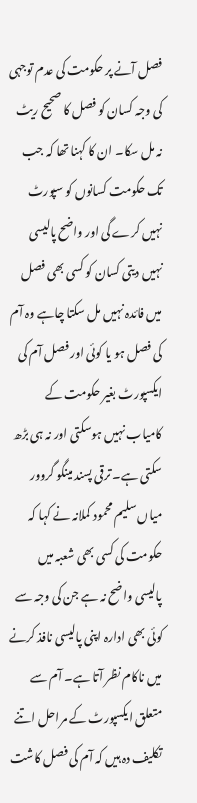فصل آنے پر حکومت کی عدم توجہی کی وجہ کسان کو فصل کا صحیح ریٹ نہ مل سکا۔ ان کا کہنا تھا کہ جب تک حکومت کسانوں کو سپورٹ نہیں کرے گی اور واضح پالیسی نہیں دیتی کسان کو کسی بھی فصل میں فائدہ نہیں مل سکتا چاہے وہ آم کی فصل ہو یا کوئی اور فصل آم کی ایکسپورٹ بغیر حکومت کے کامیاب نہیں ہوسکتی اور نہ ہی بڑھ سکتی ہے۔ ترقی پسند مینگو گروور میاں سلیم محمود کملانہ نے کہا کہ حکومت کی کسی بھی شعبہ میں پالیسی واضح نہ ہے جن کی وجہ سے کوئی بھی ادارہ اپنی پالیسی نافذ کرنے میں ناکام نظر آتا ہے۔ آم سے متعلق ایکسپورٹ کے مراحل اتنے تکلیف دہ ہیں کہ آم کی فصل کاشت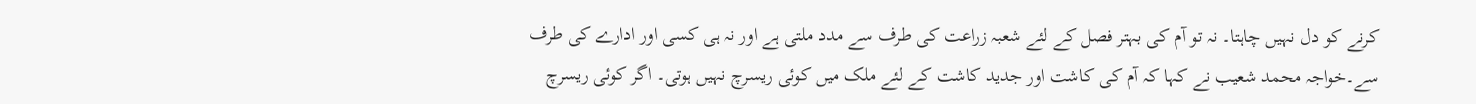کرنے کو دل نہیں چاہتا۔ نہ تو آم کی بہتر فصل کے لئے شعبہ زراعت کی طرف سے مدد ملتی ہے اور نہ ہی کسی اور ادارے کی طرف سے۔خواجہ محمد شعیب نے کہا کہ آم کی کاشت اور جدید کاشت کے لئے ملک میں کوئی ریسرچ نہیں ہوتی۔ اگر کوئی ریسرچ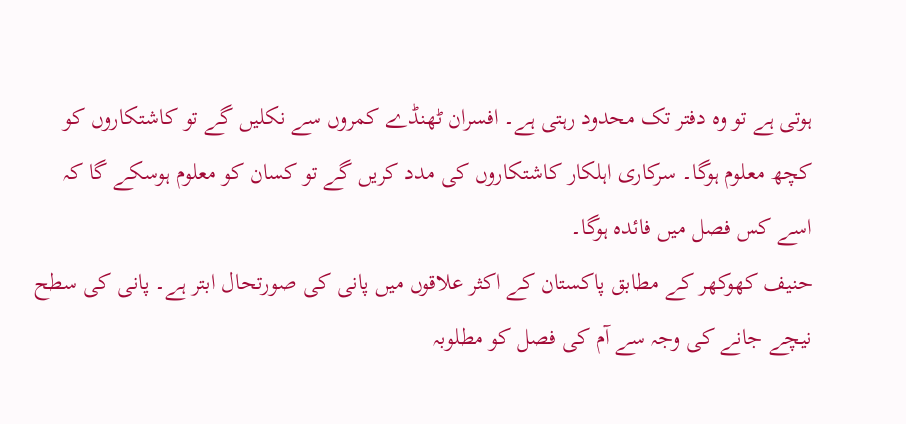ہوتی ہے تو وہ دفتر تک محدود رہتی ہے۔ افسران ٹھنڈے کمروں سے نکلیں گے تو کاشتکاروں کو کچھ معلوم ہوگا۔ سرکاری اہلکار کاشتکاروں کی مدد کریں گے تو کسان کو معلوم ہوسکے گا کہ اسے کس فصل میں فائدہ ہوگا۔
حنیف کھوکھر کے مطابق پاکستان کے اکثر علاقوں میں پانی کی صورتحال ابتر ہے۔ پانی کی سطح نیچے جانے کی وجہ سے آم کی فصل کو مطلوبہ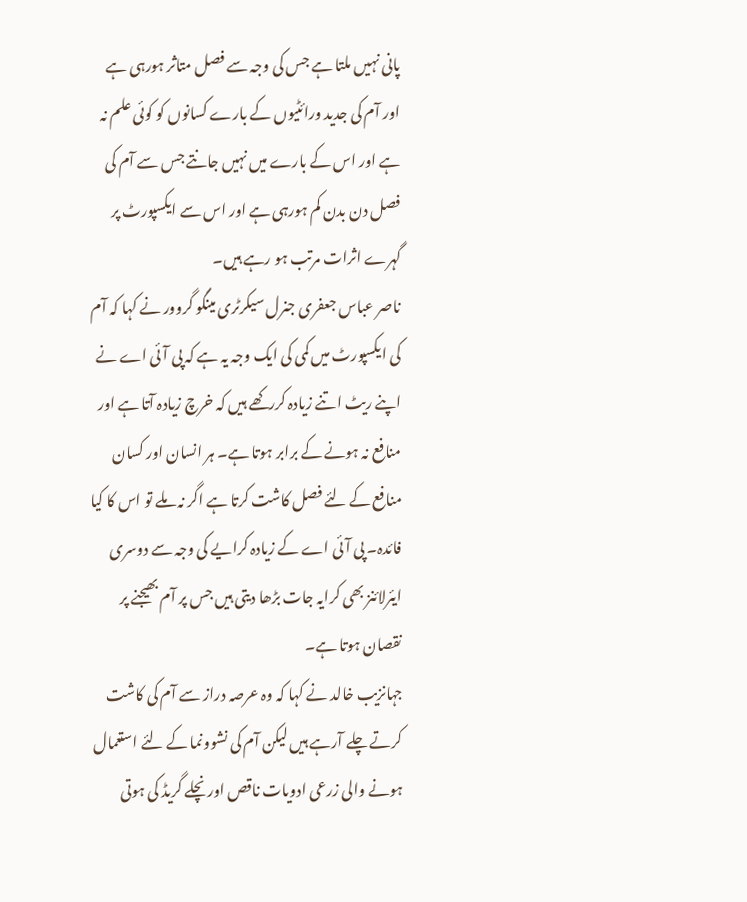پانی نہیں ملتا ہے جس کی وجہ سے فصل متاثر ہورہی ہے اور آم کی جدید ورائٹیوں کے بارے کسانوں کو کوئی علم نہ ہے اور اس کے بارے میں نہیں جانتے جس سے آم کی فصل دن بدن کم ہورہی ہے اور اس سے ایکسپورٹ پر گہرے اثرات مرتب ہو رہے ہیں۔
ناصر عباس جعفری جنرل سیکرٹری مینگو گروور نے کہا کہ آم کی ایکسپورٹ میں کمی کی ایک وجہ یہ ہے کہ پی آئی اے نے اپنے ریٹ اتنے زیادہ کررکھے ہیں کہ خرچ زیادہ آتا ہے اور منافع نہ ہونے کے برابر ہوتا ہے۔ ہر انسان اور کسان منافع کے لئے فصل کاشت کرتا ہے اگر نہ ملے تو اس کا کیا فائدہ۔ پی آئی اے کے زیادہ کرایے کی وجہ سے دوسری ایئرلائنز بھی کرایہ جات بڑھا دیتی ہیں جس پر آم بھیجنے پر نقصان ہوتا ہے۔
جہانزیب خالد نے کہا کہ وہ عرصہ دراز سے آم کی کاشت کرتے چلے آرہے ہیں لیکن آم کی نشوونما کے لئے استعمال ہونے والی زرعی ادویات ناقص اور نچلے گریڈ کی ہوتی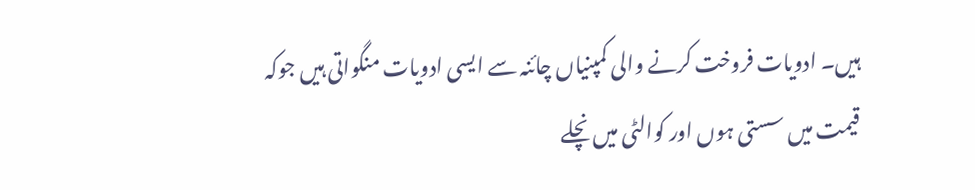ہیں۔ ادویات فروخت کرنے والی کمپنیاں چائنہ سے ایسی ادویات منگواتی ہیں جوکہ قیمت میں سستی ہوں اور کوالٹی میں نچلے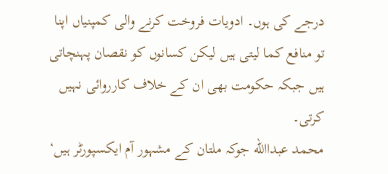درجے کی ہوں۔ ادویات فروخت کرنے والی کمپنیاں اپنا تو منافع کما لیتی ہیں لیکن کسانوں کو نقصان پہنچاتی ہیں جبکہ حکومت بھی ان کے خلاف کارروائی نہیں کرتی۔
محمد عبداالله جوکہ ملتان کے مشہور آم ایکسپورٹر ہیں‘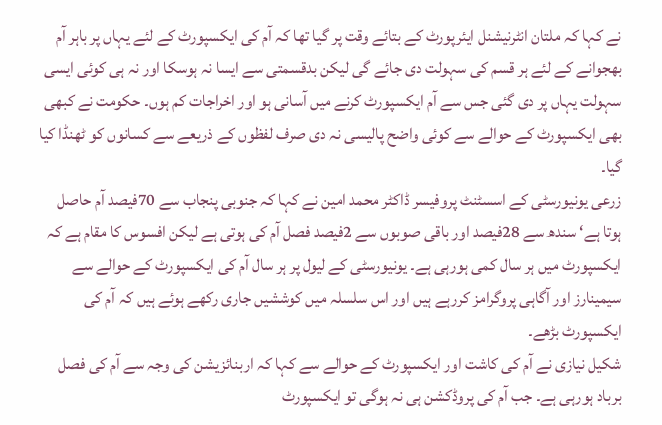نے کہا کہ ملتان انٹرنیشنل ایئرپورٹ کے بتائے وقت پر گیا تھا کہ آم کی ایکسپورٹ کے لئے یہاں پر باہر آم بھجوانے کے لئے ہر قسم کی سہولت دی جائے گی لیکن بدقسمتی سے ایسا نہ ہوسکا اور نہ ہی کوئی ایسی سہولت یہاں پر دی گئی جس سے آم ایکسپورٹ کرنے میں آسانی ہو اور اخراجات کم ہوں۔ حکومت نے کبھی بھی ایکسپورٹ کے حوالے سے کوئی واضح پالیسی نہ دی صرف لفظوں کے ذریعے سے کسانوں کو ٹھنڈا کیا گیا۔
زرعی یونیورسٹی کے اسسٹنٹ پروفیسر ڈاکٹر محمد امین نے کہا کہ جنوبی پنجاب سے 70فیصد آم حاصل ہوتا ہے‘ سندھ سے 28فیصد اور باقی صوبوں سے 2فیصد فصل آم کی ہوتی ہے لیکن افسوس کا مقام ہے کہ ایکسپورٹ میں ہر سال کمی ہورہی ہے۔ یونیورسٹی کے لیول پر ہر سال آم کی ایکسپورٹ کے حوالے سے سیمینارز اور آگاہی پروگرامز کررہے ہیں اور اس سلسلہ میں کوششیں جاری رکھے ہوئے ہیں کہ آم کی ایکسپورٹ بڑھے۔
شکیل نیازی نے آم کی کاشت اور ایکسپورٹ کے حوالے سے کہا کہ اربنائزیشن کی وجہ سے آم کی فصل برباد ہورہی ہے۔ جب آم کی پروڈکشن ہی نہ ہوگی تو ایکسپورٹ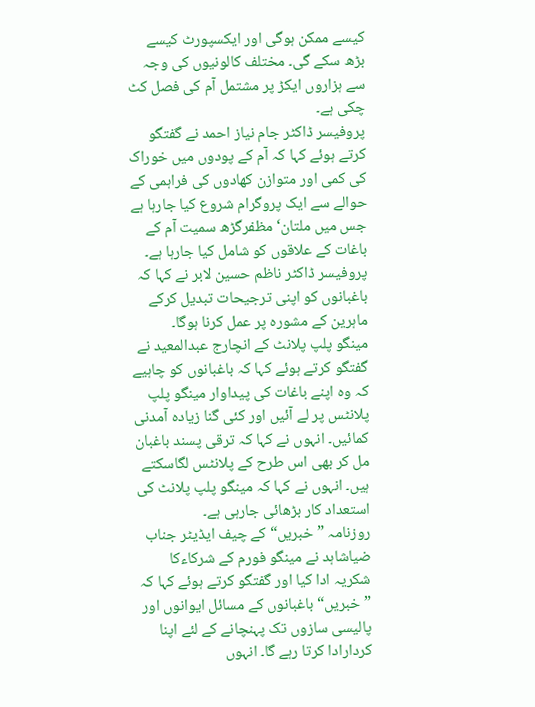کیسے ممکن ہوگی اور ایکسپورٹ کیسے بڑھ سکے گی۔ مختلف کالونیوں کی وجہ سے ہزاروں ایکڑ پر مشتمل آم کی فصل کٹ چکی ہے۔
پروفیسر ڈاکٹر جام نیاز احمد نے گفتگو کرتے ہوئے کہا کہ آم کے پودوں میں خوراک کی کمی اور متوازن کھادوں کی فراہمی کے حوالے سے ایک پروگرام شروع کیا جارہا ہے جس میں ملتان‘ مظفرگڑھ سمیت آم کے باغات کے علاقوں کو شامل کیا جارہا ہے۔
پروفیسر ڈاکٹر ناظم حسین لابر نے کہا کہ باغبانوں کو اپنی ترجیحات تبدیل کرکے ماہرین کے مشورہ پر عمل کرنا ہوگا۔
مینگو پلپ پلانٹ کے انچارج عبدالمعید نے گفتگو کرتے ہوئے کہا کہ باغبانوں کو چاہیے کہ وہ اپنے باغات کی پیداوار مینگو پلپ پلانٹس پر لے آئیں اور کئی گنا زیادہ آمدنی کمائیں۔ انہوں نے کہا کہ ترقی پسند باغبان مل کر بھی اس طرح کے پلانٹس لگاسکتے ہیں۔ انہوں نے کہا کہ مینگو پلپ پلانٹ کی استعداد کار بڑھائی جارہی ہے۔
روزنامہ ”خبریں“ کے چیف ایڈیٹر جناب ضیاشاہد نے مینگو فورم کے شرکاءکا شکریہ ادا کیا اور گفتگو کرتے ہوئے کہا کہ ”خبریں“ باغبانوں کے مسائل ایوانوں اور پالیسی سازوں تک پہنچانے کے لئے اپنا کردارادا کرتا رہے گا۔ انہوں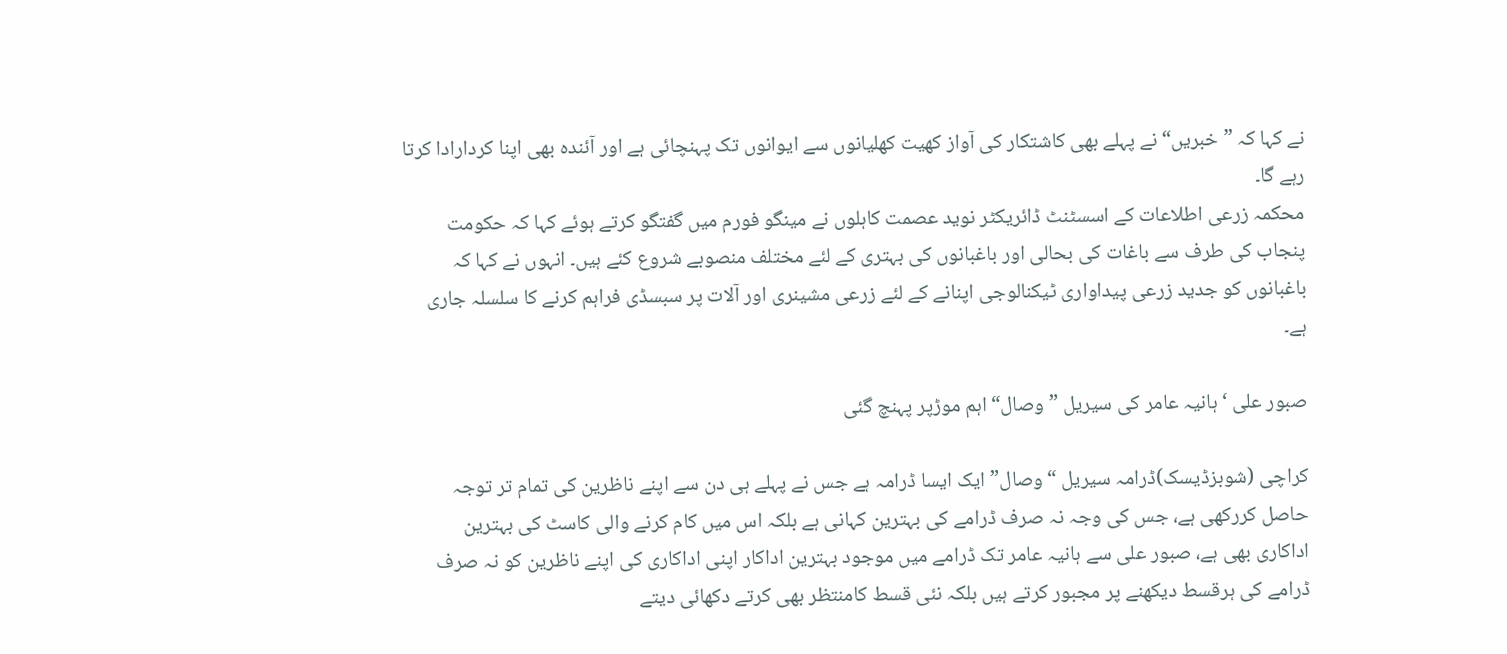نے کہا کہ ”خبریں“ نے پہلے بھی کاشتکار کی آواز کھیت کھلیانوں سے ایوانوں تک پہنچائی ہے اور آئندہ بھی اپنا کردارادا کرتا رہے گا۔
محکمہ زرعی اطلاعات کے اسسٹنٹ ڈائریکٹر نوید عصمت کاہلوں نے مینگو فورم میں گفتگو کرتے ہوئے کہا کہ حکومت پنجاب کی طرف سے باغات کی بحالی اور باغبانوں کی بہتری کے لئے مختلف منصوبے شروع کئے ہیں۔ انہوں نے کہا کہ باغبانوں کو جدید زرعی پیداواری ٹیکنالوجی اپنانے کے لئے زرعی مشینری اور آلات پر سبسڈی فراہم کرنے کا سلسلہ جاری ہے۔

صبور علی ‘ ہانیہ عامر کی سیریل ”وصال“اہم موڑپر پہنچ گئی

کراچی (شوبزڈیسک)ڈرامہ سیریل “وصال”ایک ایسا ڈرامہ ہے جس نے پہلے ہی دن سے اپنے ناظرین کی تمام تر توجہ حاصل کررکھی ہے، جس کی وجہ نہ صرف ڈرامے کی بہترین کہانی ہے بلکہ اس میں کام کرنے والی کاسٹ کی بہترین اداکاری بھی ہے، صبور علی سے ہانیہ عامر تک ڈرامے میں موجود بہترین اداکار اپنی اداکاری کی اپنے ناظرین کو نہ صرف ڈرامے کی ہرقسط دیکھنے پر مجبور کرتے ہیں بلکہ نئی قسط کامنتظر بھی کرتے دکھائی دیتے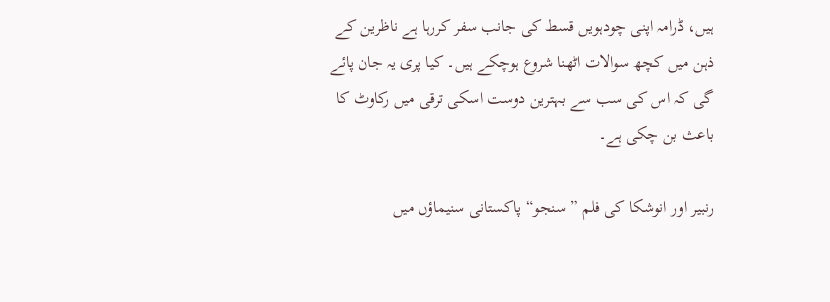ہیں، ڈرامہ اپنی چودہویں قسط کی جانب سفر کررہا ہے ناظرین کے ذہن میں کچھ سوالات اٹھنا شروع ہوچکے ہیں۔ کیا پری یہ جان پائے گی کہ اس کی سب سے بہترین دوست اسکی ترقی میں رکاوٹ کا باعث بن چکی ہے۔

رنبیر اور انوشکا کی فلم ” سنجو“ پاکستانی سنیماؤں میں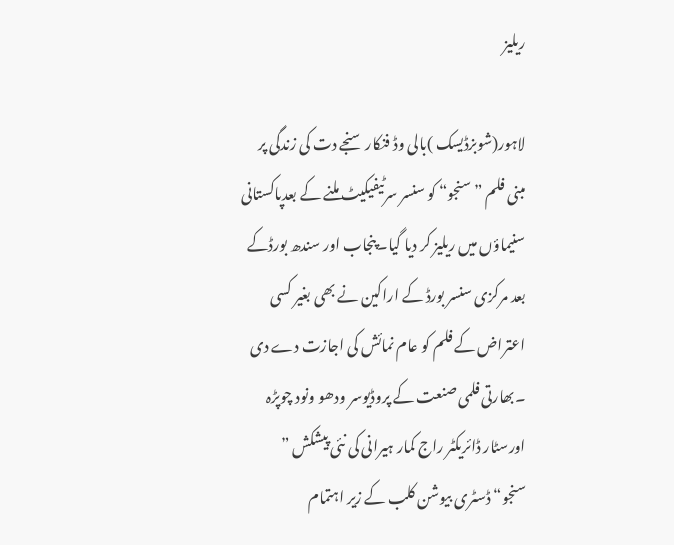ریلیز

لاہور(شوبزڈیسک )بالی وڈ فنکار سنجے دت کی زندگی پر مبنی فلم ” سنجو“ کو سنسر سرٹیفیکیٹ ملنے کے بعدپاکستانی سنیماؤں میں ریلیز کر دیا گیا۔پنجاب اور سندھ بورڈکے بعد مرکزی سنسر بورڈ کے اراکین نے بھی بغیر کسی اعتراض کے فلم کو عام نمائش کی اجازت دے دی ۔بھارتی فلمی صنعت کے پروڈیوسر ودھو ونود چوپڑہ اورسٹار ڈائریکٹر راج کمار ہیرانی کی نئی پیشکش ” سنجو“ڈسٹری بیوشن کلب کے زیر اہتمام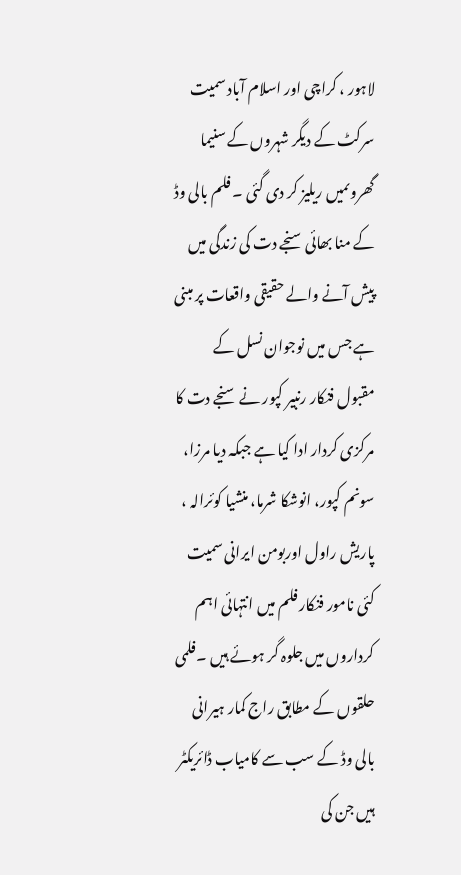لاہور ، کراچی اور اسلام آباد سمیت سرکٹ کے دیگر شہروں کے سنیما گھروںمیں ریلیز کر دی گئی ۔ فلم بالی وڈ کے منا بھائی سنجے دت کی زندگی میں پیش آنے والے حقیقی واقعات پر مبنی ہے جس میں نوجوان نسل کے مقبول فنکار رنبیر کپور نے سنجے دت کا مرکزی کردار ادا کیا ہے جبکہ دیا مرزا، سونم کپور، انوشکا شرما، منشیا کوئرالہ ، پاریش راول اوربومن ایرانی سمیت کئی نامور فنکار فلم میں انتہائی اہم کرداروں میں جلوہ گر ہوئے ہیں ۔فلمی حلقوں کے مطابق راج کمار ہیرانی بالی وڈ کے سب سے کامیاب ڈائریکٹر ہیں جن کی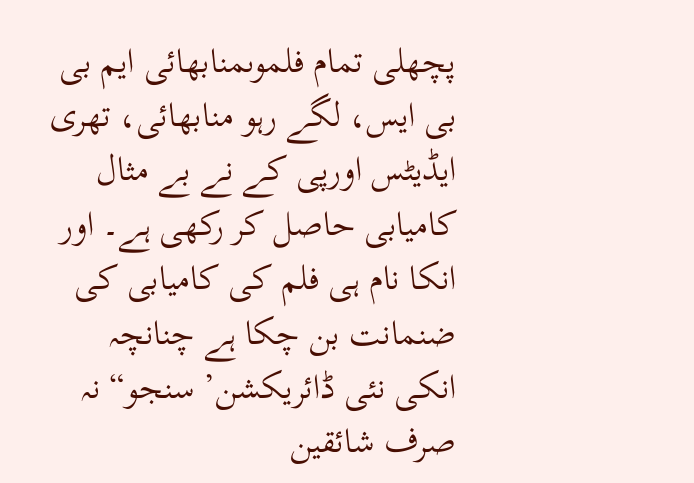پچھلی تمام فلموںمنابھائی ایم بی بی ایس، لگے رہو منابھائی، تھری ایڈیٹس اورپی کے نے بے مثال کامیابی حاصل کر رکھی ہے۔ اور انکا نام ہی فلم کی کامیابی کی ضنمانت بن چکا ہے چنانچہ انکی نئی ڈائریکشن’ سنجو“ نہ صرف شائقین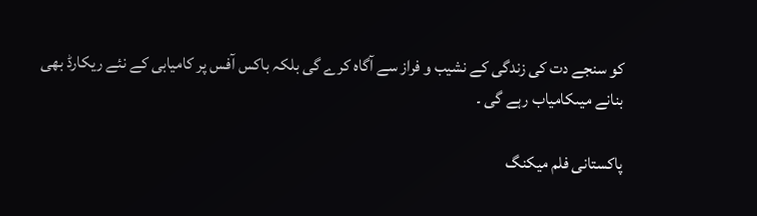کو سنجے دت کی زندگی کے نشیب و فراز سے آگاہ کرے گی بلکہ باکس آفس پر کامیابی کے نئے ریکارڈ بھی بنانے میںکامیاب رہے گی ۔

پاکستانی فلم میکنگ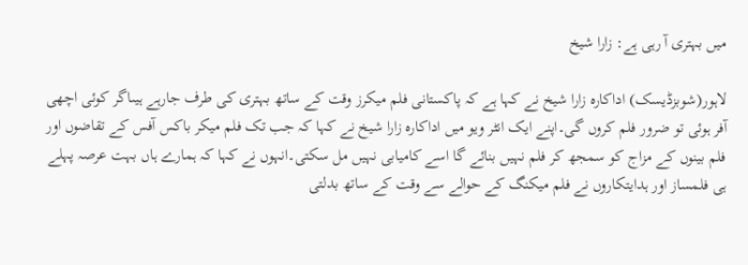میں بہتری آ رہی ہے: زارا شیخ

لاہور(شوبزڈیسک) اداکارہ زارا شیخ نے کہا ہے کہ پاکستانی فلم میکرز وقت کے ساتھ بہتری کی طرف جارہے ہیںاگر کوئی اچھی آفر ہوئی تو ضرور فلم کروں گی۔اپنے ایک انٹر ویو میں اداکارہ زارا شیخ نے کہا کہ جب تک فلم میکر باکس آفس کے تقاضوں اور فلم بینوں کے مزاج کو سمجھ کر فلم نہیں بنائے گا اسے کامیابی نہیں مل سکتی۔انہوں نے کہا کہ ہمارے ہاں بہت عرصہ پہلے ہی فلمساز اور ہدایتکاروں نے فلم میکنگ کے حوالے سے وقت کے ساتھ بدلتی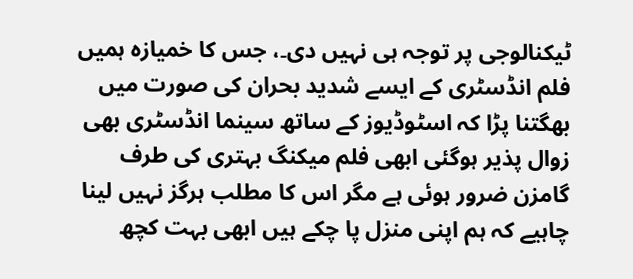ٹیکنالوجی پر توجہ ہی نہیں دی۔، جس کا خمیازہ ہمیں فلم انڈسٹری کے ایسے شدید بحران کی صورت میں بھگتنا پڑا کہ اسٹوڈیوز کے ساتھ سینما انڈسٹری بھی زوال پذیر ہوگئی ابھی فلم میکنگ بہتری کی طرف گامزن ضرور ہوئی ہے مگر اس کا مطلب ہرگز نہیں لینا چاہیے کہ ہم اپنی منزل پا چکے ہیں ابھی بہت کچھ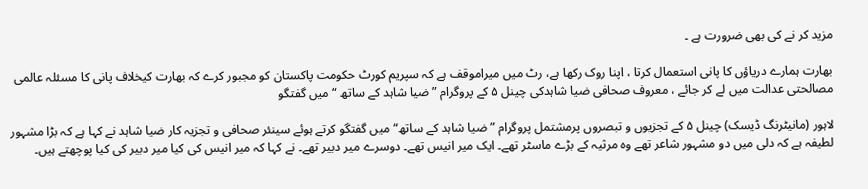مزید کر نے کی بھی ضرورت ہے ۔

بھارت ہمارے دریاؤں کا پانی استعمال کرتا ، اپنا روک رکھا ہے، رٹ میں میراموقف ہے کہ سپریم کورٹ حکومت پاکستان کو مجبور کرے کہ بھارت کیخلاف پانی کا مسئلہ عالمی مصالحتی عدالت میں لے کر جائے ، معروف صحافی ضیا شاہدکی چینل ۵ کے پروگرام ” ضیا شاہد کے ساتھ “ میں گفتگو

لاہور (مانیٹرنگ ڈیسک) چینل ۵ کے تجزیوں و تبصروں پرمشتمل پروگرام ”ضیا شاہد کے ساتھ“ میں گفتگو کرتے ہوئے سینئر صحافی و تجزیہ کار ضیا شاہد نے کہا ہے کہ بڑا مشہور لطیفہ ہے کہ دلی میں دو مشہور شاعر تھے وہ مرثیہ کے بڑے ماسٹر تھے۔ ایک میر انیس تھے۔ دوسرے میر دبیر تھے۔ نے کہا کہ میر انیس کی کیا میر دبیر کی کیا پوچھتے ہیں۔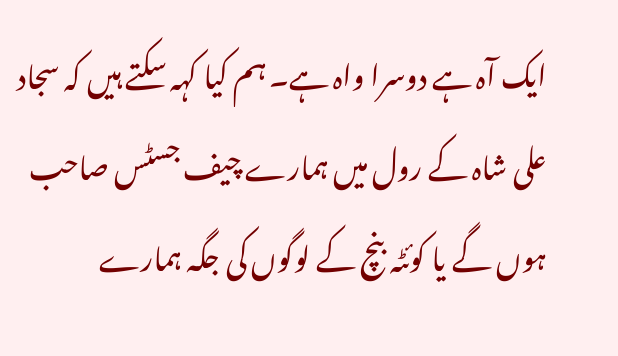ایک آہ ہے دوسرا واہ ہے۔ ہم کیا کہہ سکتے ہیں کہ سجاد علی شاہ کے رول میں ہمارے چیف جسٹس صاحب ہوں گے یا کوئٹہ بنچ کے لوگوں کی جگہ ہمارے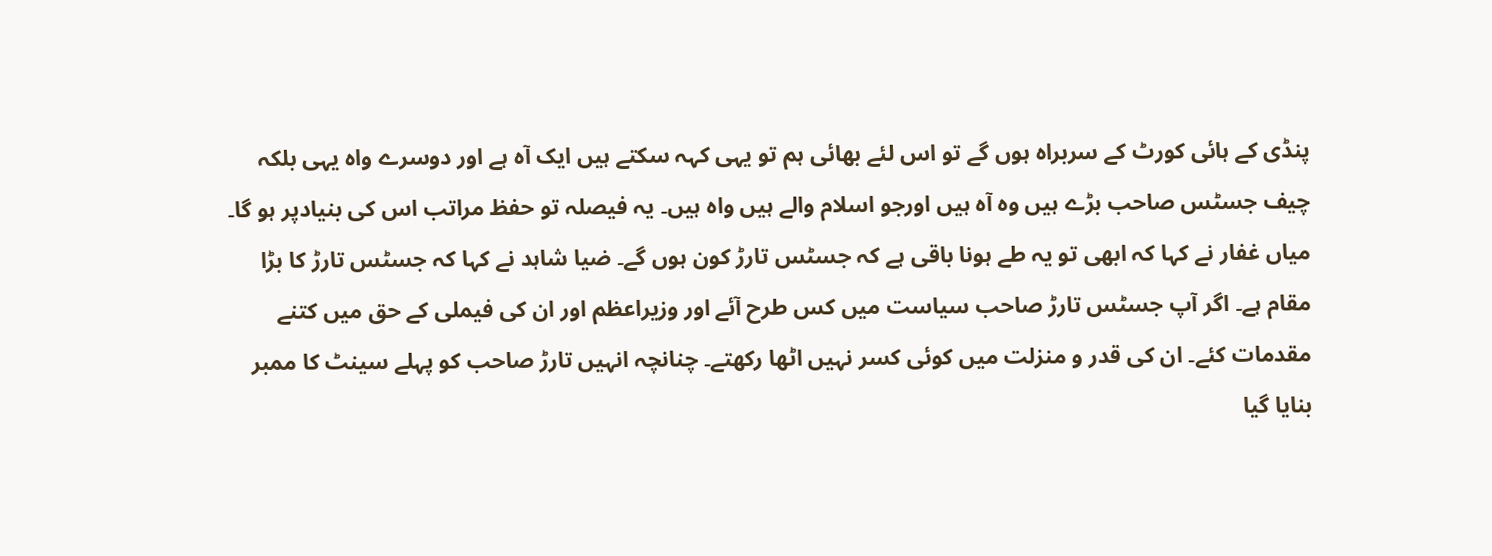پنڈی کے ہائی کورٹ کے سربراہ ہوں گے تو اس لئے بھائی ہم تو یہی کہہ سکتے ہیں ایک آہ ہے اور دوسرے واہ یہی بلکہ چیف جسٹس صاحب بڑے ہیں وہ آہ ہیں اورجو اسلام والے ہیں واہ ہیں۔ یہ فیصلہ تو حفظ مراتب اس کی بنیادپر ہو گا۔ میاں غفار نے کہا کہ ابھی تو یہ طے ہونا باقی ہے کہ جسٹس تارڑ کون ہوں گے۔ ضیا شاہد نے کہا کہ جسٹس تارڑ کا بڑا مقام ہے۔ اگر آپ جسٹس تارڑ صاحب سیاست میں کس طرح آئے اور وزیراعظم اور ان کی فیملی کے حق میں کتنے مقدمات کئے۔ ان کی قدر و منزلت میں کوئی کسر نہیں اٹھا رکھتے۔ چنانچہ انہیں تارڑ صاحب کو پہلے سینٹ کا ممبر بنایا گیا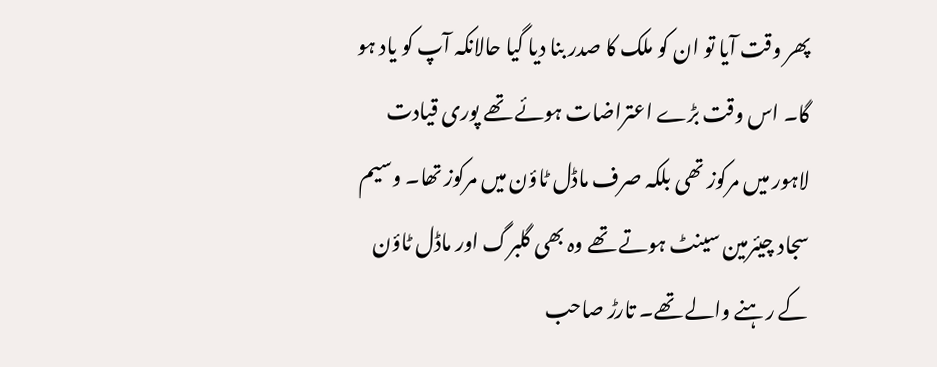پھر وقت آیا تو ان کو ملک کا صدر بنا دیا گیا حالانکہ آپ کو یاد ہو گا۔ اس وقت بڑے اعتراضات ہوئے تھے پوری قیادت لاہور میں مرکوز تھی بلکہ صرف ماڈل ٹاؤن میں مرکوز تھا۔ وسیم سجاد چیئرمین سینٹ ہوتے تھے وہ بھی گلبرگ اور ماڈل ٹاؤن کے رہنے والے تھے۔ تارڑ صاحب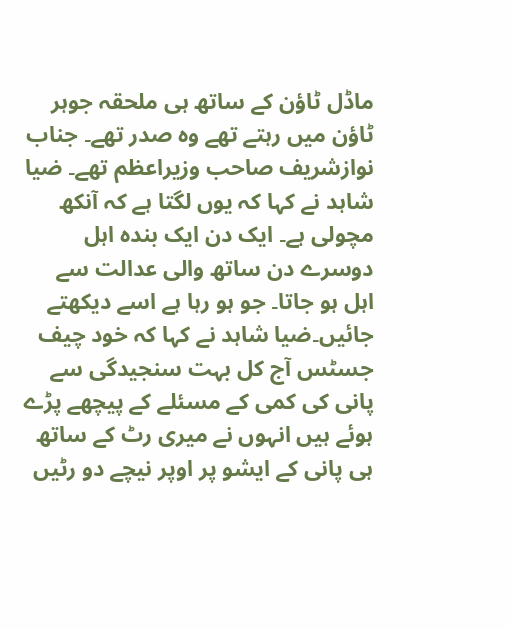ماڈل ٹاؤن کے ساتھ ہی ملحقہ جوہر ٹاؤن میں رہتے تھے وہ صدر تھے۔ جناب نوازشریف صاحب وزیراعظم تھے۔ ضیا شاہد نے کہا کہ یوں لگتا ہے کہ آنکھ مچولی ہے۔ ایک دن ایک بندہ اہل دوسرے دن ساتھ والی عدالت سے اہل ہو جاتا۔ جو ہو رہا ہے اسے دیکھتے جائیں۔ضیا شاہد نے کہا کہ خود چیف جسٹس آج کل بہت سنجیدگی سے پانی کی کمی کے مسئلے کے پیچھے پڑے ہوئے ہیں انہوں نے میری رٹ کے ساتھ ہی پانی کے ایشو پر اوپر نیچے دو رٹیں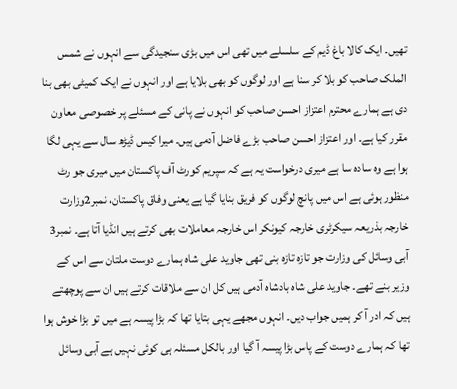تھیں۔ ایک کالا باغ ڈیم کے سلسلے میں تھی اس میں بڑی سنجیدگی سے انہوں نے شمس الملک صاحب کو بلا کر سنا ہے اور لوگوں کو بھی بلایا ہے اور انہوں نے ایک کمیٹی بھی بنا دی ہے ہمارے محترم اعتزاز احسن صاحب کو انہوں نے پانی کے مسئلے پر خصوصی معاون مقرر کیا ہے۔ اور اعتزاز احسن صاحب بڑے فاضل آدمی ہیں۔ میرا کیس ڈیڑھ سال سے یہی لگا ہوا ہے وہ سادہ سا ہے میری درخواست یہ ہے کہ سپریم کورٹ آف پاکستان میں میری جو رٹ منظور ہوئی ہے اس میں پانچ لوگوں کو فریق بنایا گیا ہے یعنی وفاق پاکستان، نمبر2وزارت خارجہ بذریعہ سیکرٹری خارجہ کیونکر اس خارجہ معاملات بھی کرتے ہیں انڈیا آتا ہے۔ نمبر3 آبی وسائل کی وزارت جو تازہ تازہ بنی تھی جاوید علی شاہ ہمارے دوست ملتان سے اس کے وزیر بنے تھے۔ جاوید علی شاہ بادشاہ آدمی ہیں کل ان سے ملاقات کرتے ہیں ان سے پوچھتے ہیں کہ ادر آ کر ہمیں جواب دیں۔ انہوں مجھے یہی بتایا تھا کہ بڑا پیسہ ہے میں تو بڑا خوش ہوا تھا کہ ہمارے دوست کے پاس بڑا پیسہ آ گیا اور بالکل مسئلہ ہی کوئی نہیں ہے آبی وسائل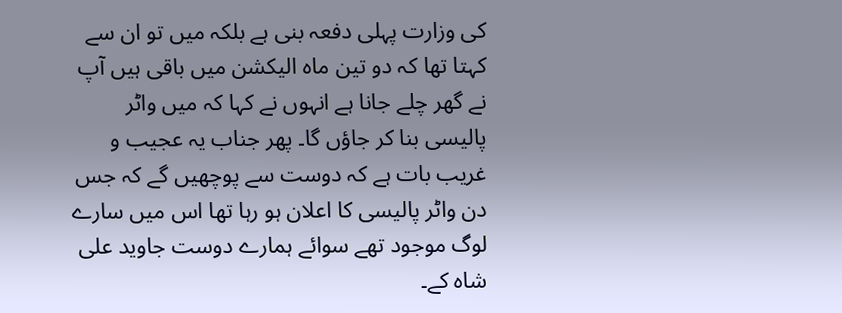کی وزارت پہلی دفعہ بنی ہے بلکہ میں تو ان سے کہتا تھا کہ دو تین ماہ الیکشن میں باقی ہیں آپ نے گھر چلے جانا ہے انہوں نے کہا کہ میں واٹر پالیسی بنا کر جاؤں گا۔ پھر جناب یہ عجیب و غریب بات ہے کہ دوست سے پوچھیں گے کہ جس دن واٹر پالیسی کا اعلان ہو رہا تھا اس میں سارے لوگ موجود تھے سوائے ہمارے دوست جاوید علی شاہ کے۔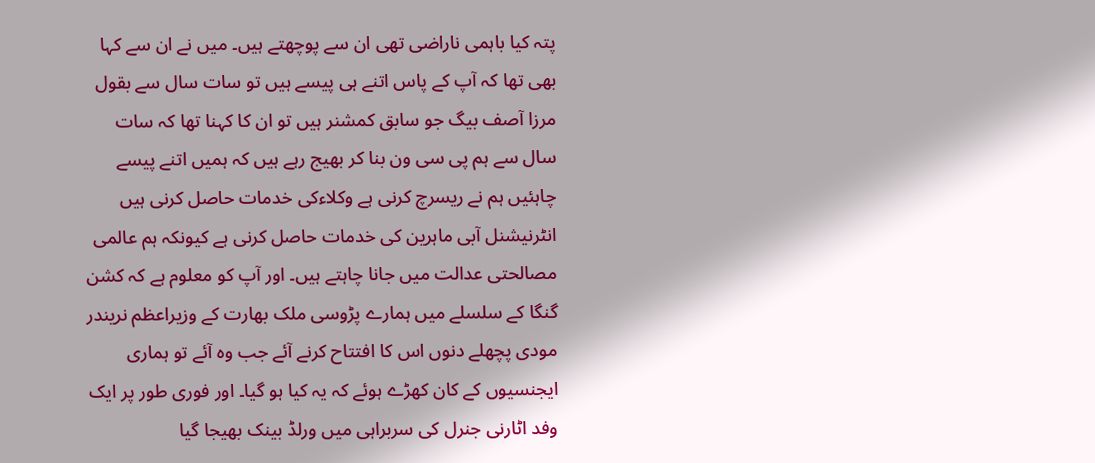پتہ کیا باہمی ناراضی تھی ان سے پوچھتے ہیں۔ میں نے ان سے کہا بھی تھا کہ آپ کے پاس اتنے ہی پیسے ہیں تو سات سال سے بقول مرزا آصف بیگ جو سابق کمشنر ہیں تو ان کا کہنا تھا کہ سات سال سے ہم پی سی ون بنا کر بھیج رہے ہیں کہ ہمیں اتنے پیسے چاہئیں ہم نے ریسرچ کرنی ہے وکلاءکی خدمات حاصل کرنی ہیں انٹرنیشنل آبی ماہرین کی خدمات حاصل کرنی ہے کیونکہ ہم عالمی مصالحتی عدالت میں جانا چاہتے ہیں۔ اور آپ کو معلوم ہے کہ کشن گنگا کے سلسلے میں ہمارے پڑوسی ملک بھارت کے وزیراعظم نریندر مودی پچھلے دنوں اس کا افتتاح کرنے آئے جب وہ آئے تو ہماری ایجنسیوں کے کان کھڑے ہوئے کہ یہ کیا ہو گیا۔ اور فوری طور پر ایک وفد اٹارنی جنرل کی سربراہی میں ورلڈ بینک بھیجا گیا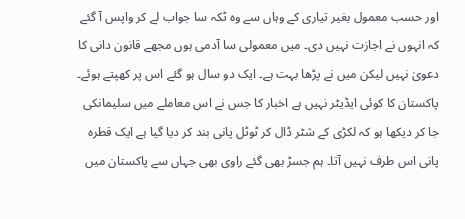اور حسب معمول بغیر تیاری کے وہاں سے وہ ٹکہ سا جواب لے کر واپس آ گئے کہ انہوں نے اجازت نہیں دی۔ میں معمولی سا آدمی ہوں مجھے قانون دانی کا دعویٰ نہیں لیکن میں نے پڑھا بہت ہے۔ ایک دو سال ہو گئے اس پر کھپتے ہوئے۔ پاکستان کا کوئی ایڈیٹر نہیں ہے اخبار کا جس نے اس معاملے میں سلیمانکی جا کر دیکھا ہو کہ لکڑی کے شٹر ڈال کر ٹوٹل پانی بند کر دیا گیا ہے ایک قطرہ پانی اس طرف نہیں آتا۔ ہم جسڑ بھی گئے راوی بھی جہاں سے پاکستان میں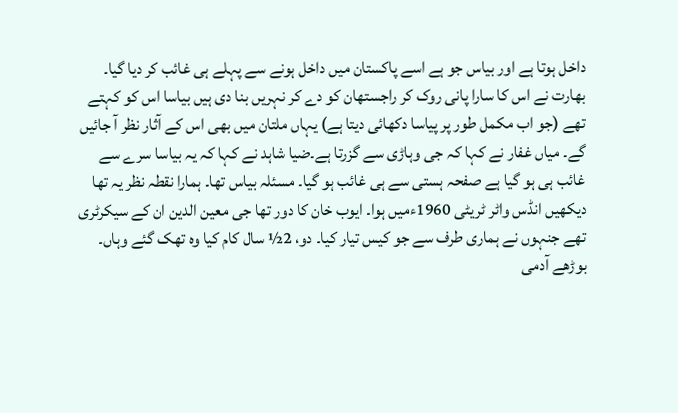داخل ہوتا ہے اور بیاس جو ہے اسے پاکستان میں داخل ہونے سے پہلے ہی غائب کر دیا گیا۔ بھارت نے اس کا سارا پانی روک کر راجستھان کو دے کر نہریں بنا دی ہیں بیاسا اس کو کہتے تھے (جو اب مکمل طور پر پیاسا دکھائی دیتا ہے) یہاں ملتان میں بھی اس کے آثار نظر آ جائیں گے۔ میاں غفار نے کہا کہ جی وہاڑی سے گزرتا ہے۔ضیا شاہد نے کہا کہ یہ بیاسا سرے سے غائب ہی ہو گیا ہے صفحہ ہستی سے ہی غائب ہو گیا۔ مسئلہ بیاس تھا۔ ہمارا نقطہ نظر یہ تھا دیکھیں انڈس واٹر ٹریٹی 1960ءمیں ہوا۔ ایوب خان کا دور تھا جی معین الدین ان کے سیکرٹری تھے جنہوں نے ہماری طرف سے جو کیس تیار کیا۔ دو، 2½ سال کام کیا وہ تھک گئے وہاں۔ بوڑھے آدمی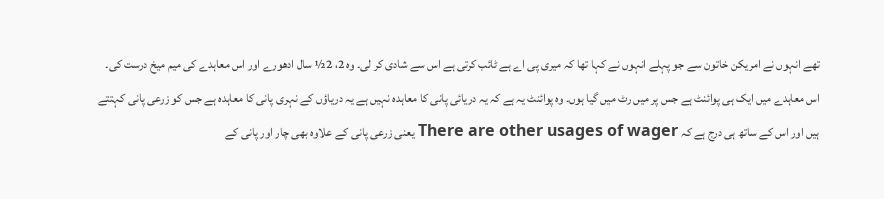تھے انہوں نے امریکن خاتون سے جو پہلے انہوں نے کہا تھا کہ میری پی اے ہے ٹائب کرتی ہے اس سے شادی کر لی۔ وہ 2، 2½ سال ادھورے اور اس معاہدے کی میم میخ درست کی۔ اس معاہدے میں ایک ہی پوائنٹ ہے جس پر میں رٹ میں گیا ہوں۔ وہ پوائنٹ یہ ہے کہ یہ دریائی پانی کا معاہدہ نہیں ہے یہ دریاؤں کے نہری پانی کا معاہدہ ہے جس کو زرعی پانی کہتتے ہیں اور اس کے ساتھ ہی درج ہے کہ There are other usages of wager یعنی زرعی پانی کے علاوہ بھی چار اور پانی کے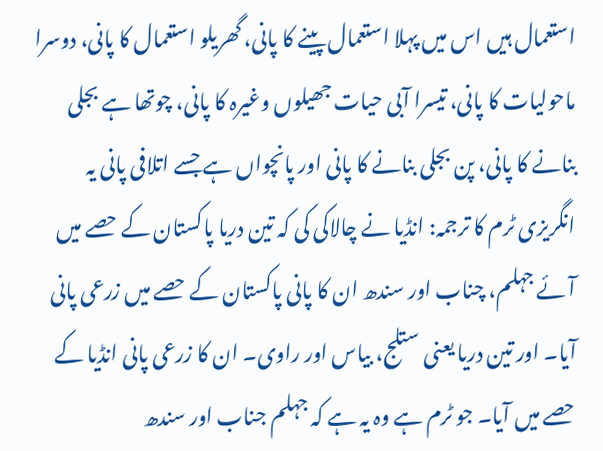استعمال ہیں اس میں پہلا استعمال پینے کا پانی، گھریلو استعمال کا پانی، دوسرا ماحولیات کا پانی، تیسرا آبی حیات جھیلوں وغیرہ کا پانی، چوتھا ہے بجلی بنانے کا پانی، پن بجلی بنانے کا پانی اور پانچواں ہے جسے اتلافی پانی یہ انگریزی ٹرم کا ترجمہ: انڈیا نے چالاکی کی کہ تین دریا پاکستان کے حصے میں آئے جہلم، چناب اور سندھ ان کا پانی پاکستان کے حصے میں زرعی پانی آیا۔ اور تین دریا یعنی ستلج، بیاس اور راوی۔ ان کا زرعی پانی انڈیا کے حصے میں آیا۔ جو ٹرم ہے وہ یہ ہے کہ جہلم جناب اور سندھ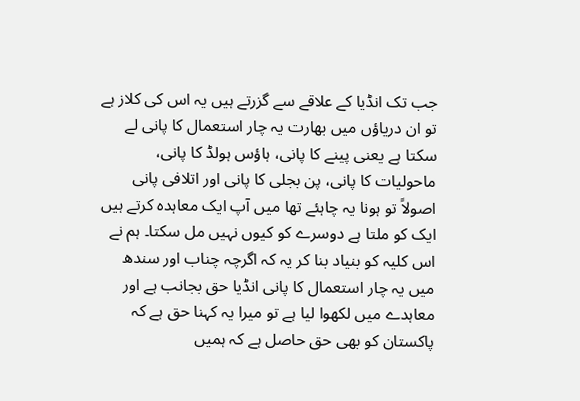جب تک انڈیا کے علاقے سے گزرتے ہیں یہ اس کی کلاز ہے تو ان دریاؤں میں بھارت یہ چار استعمال کا پانی لے سکتا ہے یعنی پینے کا پانی، ہاؤس ہولڈ کا پانی، ماحولیات کا پانی، پن بجلی کا پانی اور اتلافی پانی اصولاً تو ہونا یہ چاہئے تھا میں آپ ایک معاہدہ کرتے ہیں ایک کو ملتا ہے دوسرے کو کیوں نہیں مل سکتا۔ ہم نے اس کلیہ کو بنیاد بنا کر یہ کہ اگرچہ چناب اور سندھ میں یہ چار استعمال کا پانی انڈیا حق بجانب ہے اور معاہدے میں لکھوا لیا ہے تو میرا یہ کہنا حق ہے کہ پاکستان کو بھی حق حاصل ہے کہ ہمیں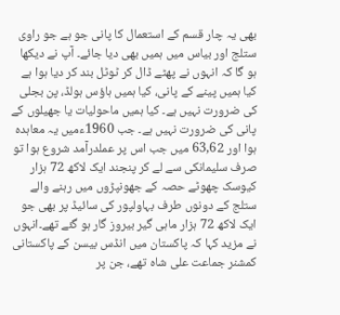بھی یہ چار قسم کے استعمال کا پانی جو ہے جو راوی ستلج اور بیاس میں ہمیں بھی دیا جائے۔ آپ نے دیکھا ہو گا کہ انہوں نے پھٹے ڈال کر ٹوٹل بند کر دیا ہوا ہے کیا ہمیں پینے کے پانی، کیا ہمیں ہاؤس ہولڈ، پن بجلی کی ضرورت نہیں ہے۔ کیا ہمیں ماحولیات یا جھیلوں کے پانی کی ضرورت نہیں ہے۔ جب 1960ءمیں یہ معاہدہ ہوا اور 63,62 میں جب اس پر عملدرآمد شروع ہوا تو صرف سلیمانکی سے لے کر پنجند ایک لاکھ 72 ہزار کیوسک چھوٹے حصہ کے جھونپڑوں میں رہنے والے ستلج کے دونوں طرف بہاولپور کی سائیڈ پر بھی جو ایک لاکھ 72 ہزار ماہی گیر بیروز گار ہو گئے تھے۔انہوں نے مزید کہا کہ پاکستان میں انڈس بیسن کے پاکستانی کمشنر جماعت علی شاہ تھے، جن پر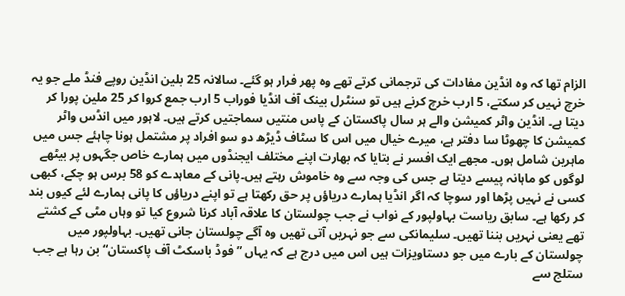الزام تھا کہ وہ انڈین مفادات کی ترجمانی کرتے تھے وہ پھر فرار ہو گئے۔ سالانہ 25 بلین انڈین روپے فنڈ ملے جو یہ خرچ نہیں کر سکتے، 5 ارب خرچ کرنے ہیں تو سنٹرل بینک آف انڈیا فوراب 5 ارب جمع کروا کر 25 ملین پورا کر دیتا ہے۔ انڈین واٹر کمیشن والے ہر سال پاکستان کے پاس منتیں سماجتیں کرتے ہیں۔ لاہور میں انڈس واٹر کمیشن کا چھوٹا سا دفتر ہے، میرے خیال میں اس کا سٹاف ڈیڑھ دو سو افراد پر مشتمل ہونا چاہئے جس میں ماہرین شامل ہوں۔ مجھے ایک افسر نے بتایا کہ بھارت اپنے مختلف ایجنڈوں میں ہمارے خاص جگہوں پر بیٹھے لوگوں کو ماہانہ پیسے دیتا ہے جس کی وجہ سے وہ خاموش رہتے ہیں۔پانی کے معاہدے کو 58 برس ہو چکے، کبھی کسی نے نہیں پڑھا اور سوچا کہ اگر انڈیا ہمارے دریاؤں پر حق رکھتا ہے تو اپنے دریاؤں کا پانی ہمارے لئے کیوں بند کر رکھا ہے۔ سابق ریاست بہاولپور کے نواب نے جب چولستان کا علاقہ آباد کرنا شروع کیا تو وہاں مٹی کے کشتے تھے یعنی نہریں بننا تھیں۔ سلیمانکی سے جو نہریں آتی تھیں وہ آگے چولستان جانی تھیں۔ بہاولپور میں چولستان کے بارے میں جو دستاویزات ہیں اس میں درج ہے کہ یہاں ”فوڈ باسکٹ آف پاکستان“ بن رہا ہے جب ستلج سے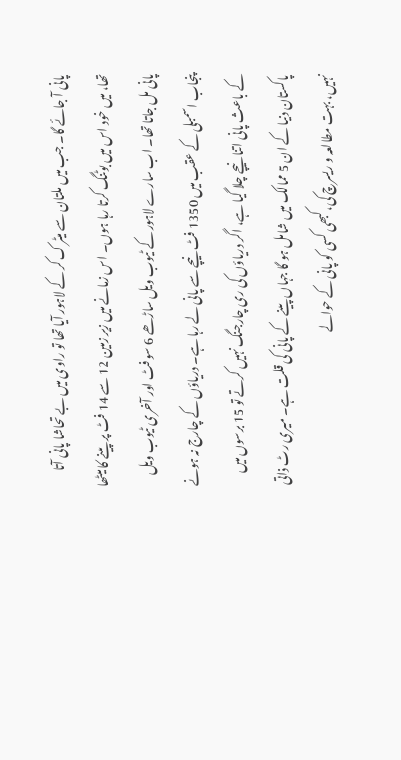پانی آ جائے گا۔ جب میں ملتان سے میٹرک کر کے لاہور آیا تھا تو راوی میں بے تحاشا پانی آتا تھا، میں خود اس میں بوٹنگ کرتا رہا ہوں۔ اس زمانے میں زیر زمین 12 سے 14 فٹ پر پینے کا میٹھا پانی مل جاتا تھا۔ اب سارے لاہور کے ٹیوب ویل ساڑھے 6 سو فٹ اور آخری ٹیوب ویل پنجاب اسمبلی کے عقب میں 1350 فٹ نیچے سے پانی لے رہا ہے۔ دریاؤں کے چارج نہ ہونے کے باعث پانی اتنا نیچے چلا گیا ہے، اگر دریاؤں کی ری چارجنگ نہیں کرتے تو 15 برسوں میں پاکستان دنیا کے ان 5 ممالک میں شامل ہو گا جہاں پینے کے پانی کی قلت ہے۔ میری رٹ ذاتی نہیں، بہت مطالعہ و ریسرچ کی، کبھی کسی کو پانی کے حوالے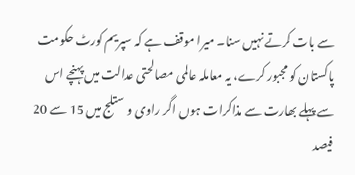سے بات کرتے نہیں سنا۔ میرا موقف ہے کہ سپریم کورٹ حکومت پاکستان کو مجبور کرے، یہ معاملہ عالمی مصالحتی عدالت میں پہنچے اس سے پہلے بھارت سے مذاکرات ہوں اگر راوی و ستلج میں 15 سے 20 فیصد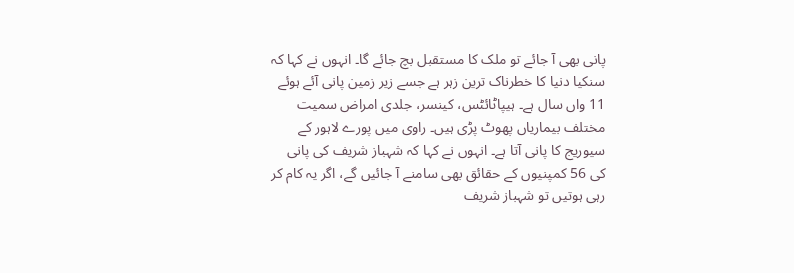پانی بھی آ جائے تو ملک کا مستقبل بچ جائے گا۔ انہوں نے کہا کہ سنکیا دنیا کا خطرناک ترین زہر ہے جسے زیر زمین پانی آئے ہوئے 11 واں سال ہے۔ ہیپاٹائٹس، کینسر، جلدی امراض سمیت مختلف بیماریاں پھوٹ پڑی ہیں۔ راوی میں پورے لاہور کے سیوریج کا پانی آتا ہے۔ انہوں نے کہا کہ شہباز شریف کی پانی کی 56 کمپنیوں کے حقائق بھی سامنے آ جائیں گے، اگر یہ کام کر رہی ہوتیں تو شہباز شریف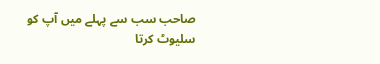صاحب سب سے پہلے میں آپ کو سلیوٹ کرتا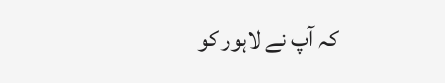کہ آپ نے لاہور کو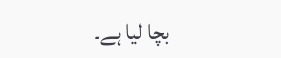بچا لیا ہے۔